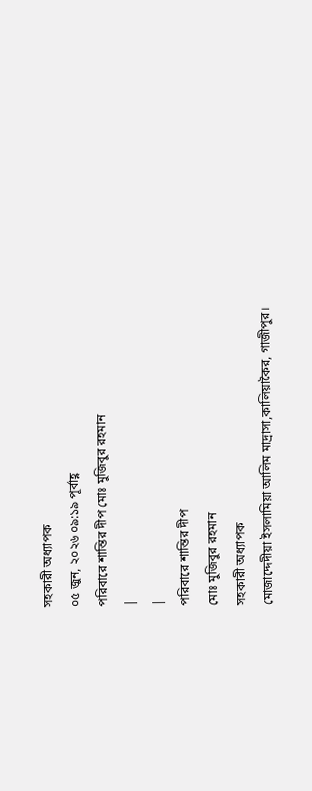সহকারী অধ্যাপক
০৫ জুন, ২০২৬ ০৯:১৯ পূর্বাহ্ণ
পরিবারে শান্তির দীপ মোঃ মুজিবুর রহমান
|
|
পরিবারে শান্তির দীপ
মোঃ মুজিবুর রহমান
সহকারী অধ্যাপক
মোজাদ্দেদীয়া ইসলামিয়া আলিম মাদ্রাসা,কালিয়াকৈর, গাজীপুর।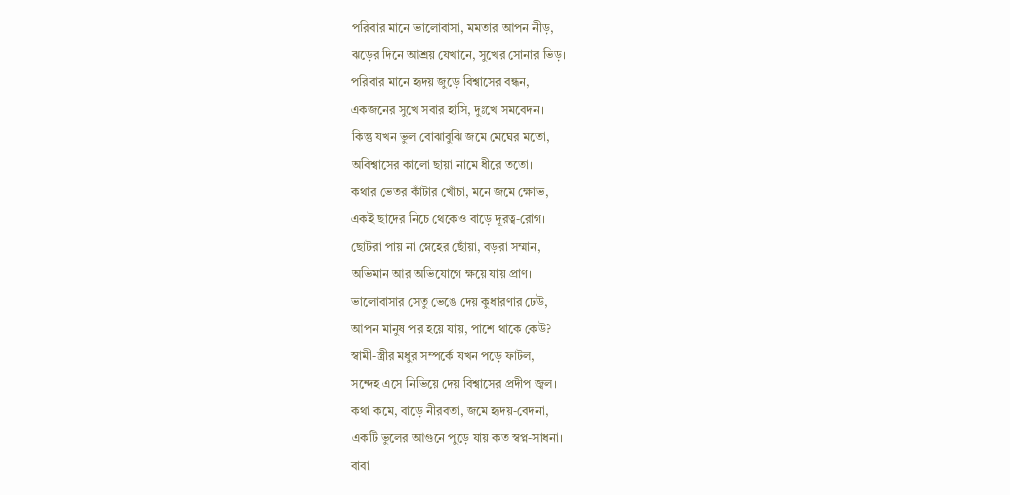পরিবার মানে ভালোবাসা, মমতার আপন নীড়,
ঝড়ের দিনে আশ্রয় যেখানে, সুখের সোনার ভিড়।
পরিবার মানে হৃদয় জুড়ে বিশ্বাসের বন্ধন,
একজনের সুখে সবার হাসি, দুঃখে সমবেদন।
কিন্তু যখন ভুল বোঝাবুঝি জমে মেঘের মতো,
অবিশ্বাসের কালো ছায়া নামে ধীরে ততো।
কথার ভেতর কাঁটার খোঁচা, মনে জমে ক্ষোভ,
একই ছাদের নিচে থেকেও বাড়ে দূরত্ব-রোগ।
ছোটরা পায় না স্নেহের ছোঁয়া, বড়রা সম্মান,
অভিমান আর অভিযোগে ক্ষয়ে যায় প্রাণ।
ভালোবাসার সেতু ভেঙে দেয় কুধারণার ঢেউ,
আপন মানুষ পর হয়ে যায়, পাশে থাকে কেউ?
স্বামী-স্ত্রীর মধুর সম্পর্কে যখন পড়ে ফাটল,
সন্দেহ এসে নিভিয়ে দেয় বিশ্বাসের প্রদীপ জ্বল।
কথা কমে, বাড়ে নীরবতা, জমে হৃদয়-বেদনা,
একটি ভুলের আগুনে পুড়ে যায় কত স্বপ্ন-সাধনা।
বাবা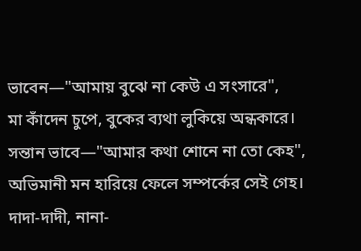ভাবেন—"আমায় বুঝে না কেউ এ সংসারে",
মা কাঁদেন চুপে, বুকের ব্যথা লুকিয়ে অন্ধকারে।
সন্তান ভাবে—"আমার কথা শোনে না তো কেহ",
অভিমানী মন হারিয়ে ফেলে সম্পর্কের সেই গেহ।
দাদা-দাদী, নানা-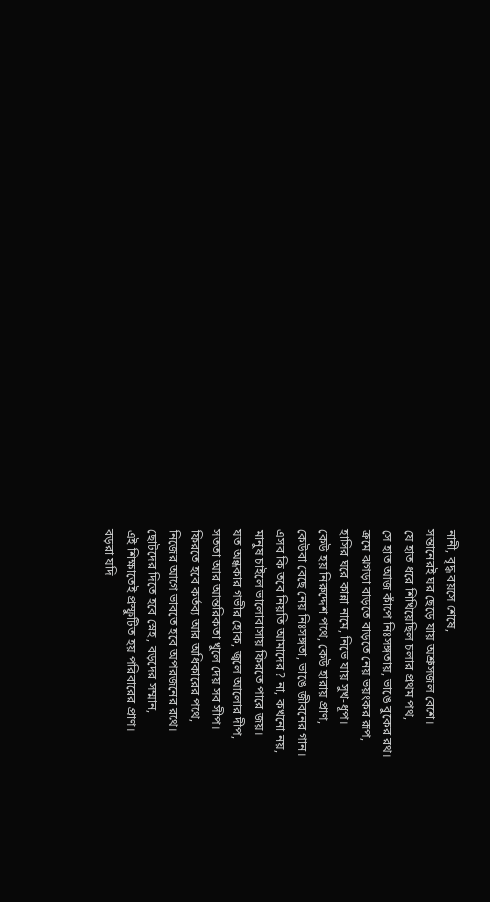নানী, বৃদ্ধ বয়সে শেষে,
সন্তানেরই ঘর ছেড়ে যায় অশ্রুসজল বেশে।
যে হাত ধরে শিখিয়েছিল চলার প্রথম পথ,
সে হাত আজ কাঁপে নিঃসঙ্গতায়, ভাঙে বুকের রথ।
ক্রমে ঝগড়া বাড়তে বাড়তে নেয় ভয়ংকর রূপ,
হাসির ঘরে কান্না নামে, নিভে যায় সুখ-ধূপ।
কেউ হয় নিরুদ্দেশ পথে, কেউ হারায় প্রাণ,
কেউবা বেছে নেয় নিঃসঙ্গতা, ভাঙে জীবনের গান।
এসব কি তবে নিয়তি আমাদের? না, কখনো নয়,
মানুষ চাইলে ভালোবাসায় ফিরতে পারে জয়।
যত অন্ধকার গভীর হোক, জ্বলে আলোর দীপ,
সততা আর আন্তরিকতা খুলে দেয় সব সীপ।
ফিরতে হবে কর্তব্য আর অধিকারের পথে,
নিজের আগে ভাবতে হবে অপরজনের রথে।
ছোটদের দিতে হবে স্নেহ, বড়দের সম্মান,
এই শিক্ষাতেই প্রস্ফুটিত হয় পরিবারের প্রাণ।
বড়রা যদি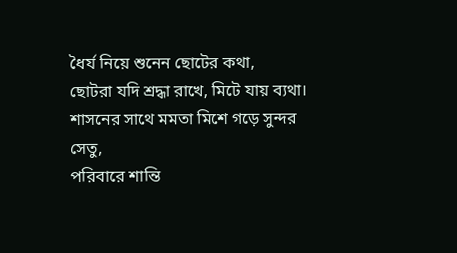ধৈর্য নিয়ে শুনেন ছোটের কথা,
ছোটরা যদি শ্রদ্ধা রাখে, মিটে যায় ব্যথা।
শাসনের সাথে মমতা মিশে গড়ে সুন্দর সেতু,
পরিবারে শান্তি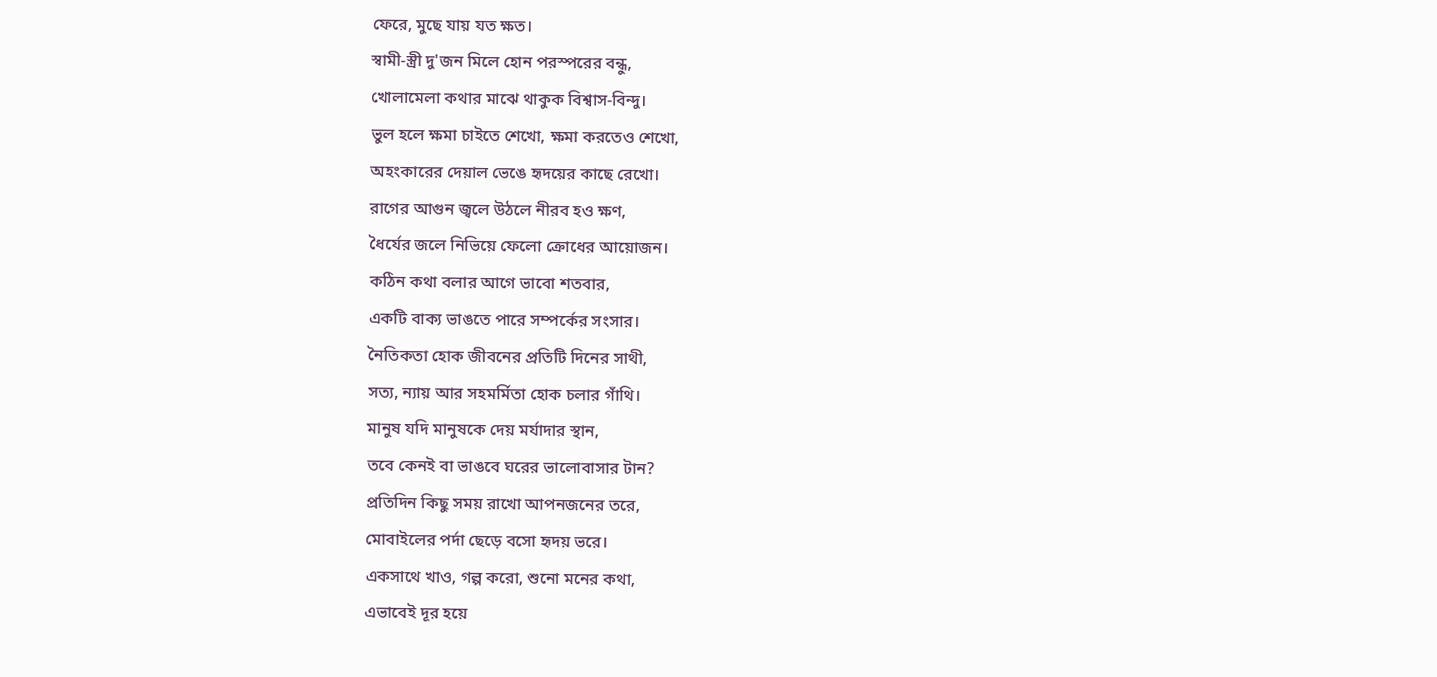ফেরে, মুছে যায় যত ক্ষত।
স্বামী-স্ত্রী দু'জন মিলে হোন পরস্পরের বন্ধু,
খোলামেলা কথার মাঝে থাকুক বিশ্বাস-বিন্দু।
ভুল হলে ক্ষমা চাইতে শেখো, ক্ষমা করতেও শেখো,
অহংকারের দেয়াল ভেঙে হৃদয়ের কাছে রেখো।
রাগের আগুন জ্বলে উঠলে নীরব হও ক্ষণ,
ধৈর্যের জলে নিভিয়ে ফেলো ক্রোধের আয়োজন।
কঠিন কথা বলার আগে ভাবো শতবার,
একটি বাক্য ভাঙতে পারে সম্পর্কের সংসার।
নৈতিকতা হোক জীবনের প্রতিটি দিনের সাথী,
সত্য, ন্যায় আর সহমর্মিতা হোক চলার গাঁথি।
মানুষ যদি মানুষকে দেয় মর্যাদার স্থান,
তবে কেনই বা ভাঙবে ঘরের ভালোবাসার টান?
প্রতিদিন কিছু সময় রাখো আপনজনের তরে,
মোবাইলের পর্দা ছেড়ে বসো হৃদয় ভরে।
একসাথে খাও, গল্প করো, শুনো মনের কথা,
এভাবেই দূর হয়ে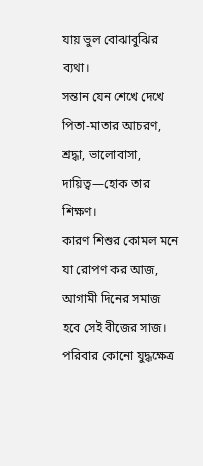যায় ভুল বোঝাবুঝির ব্যথা।
সন্তান যেন শেখে দেখে পিতা-মাতার আচরণ,
শ্রদ্ধা, ভালোবাসা, দায়িত্ব—হোক তার শিক্ষণ।
কারণ শিশুর কোমল মনে যা রোপণ কর আজ,
আগামী দিনের সমাজ হবে সেই বীজের সাজ।
পরিবার কোনো যুদ্ধক্ষেত্র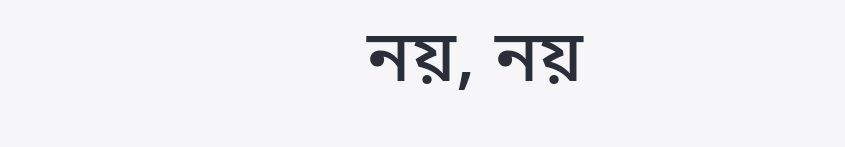নয়, নয়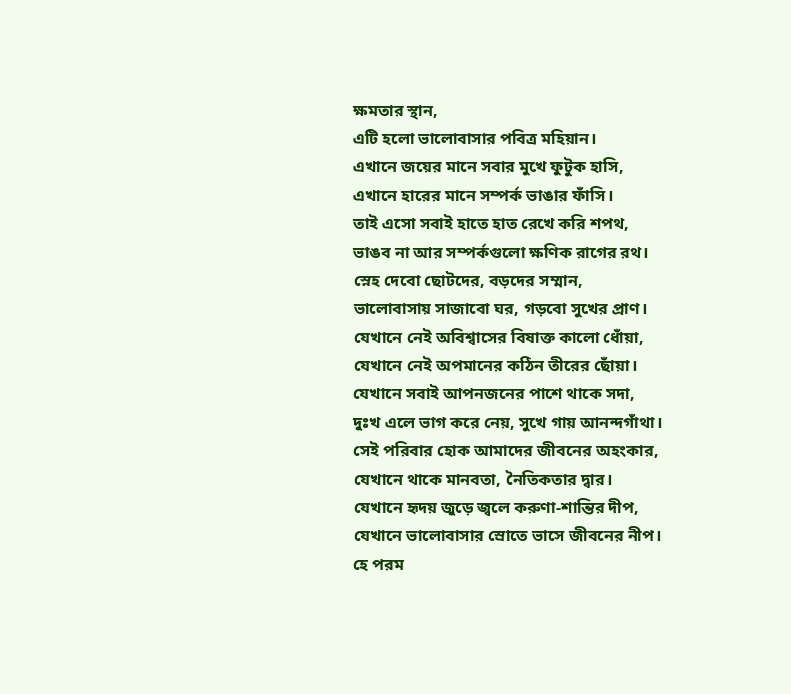ক্ষমতার স্থান,
এটি হলো ভালোবাসার পবিত্র মহিয়ান।
এখানে জয়ের মানে সবার মুখে ফুটুক হাসি,
এখানে হারের মানে সম্পর্ক ভাঙার ফাঁসি।
তাই এসো সবাই হাতে হাত রেখে করি শপথ,
ভাঙব না আর সম্পর্কগুলো ক্ষণিক রাগের রথ।
স্নেহ দেবো ছোটদের, বড়দের সম্মান,
ভালোবাসায় সাজাবো ঘর, গড়বো সুখের প্রাণ।
যেখানে নেই অবিশ্বাসের বিষাক্ত কালো ধোঁয়া,
যেখানে নেই অপমানের কঠিন তীরের ছোঁয়া।
যেখানে সবাই আপনজনের পাশে থাকে সদা,
দুঃখ এলে ভাগ করে নেয়, সুখে গায় আনন্দগাঁথা।
সেই পরিবার হোক আমাদের জীবনের অহংকার,
যেখানে থাকে মানবতা, নৈতিকতার দ্বার।
যেখানে হৃদয় জুড়ে জ্বলে করুণা-শান্তির দীপ,
যেখানে ভালোবাসার স্রোতে ভাসে জীবনের নীপ।
হে পরম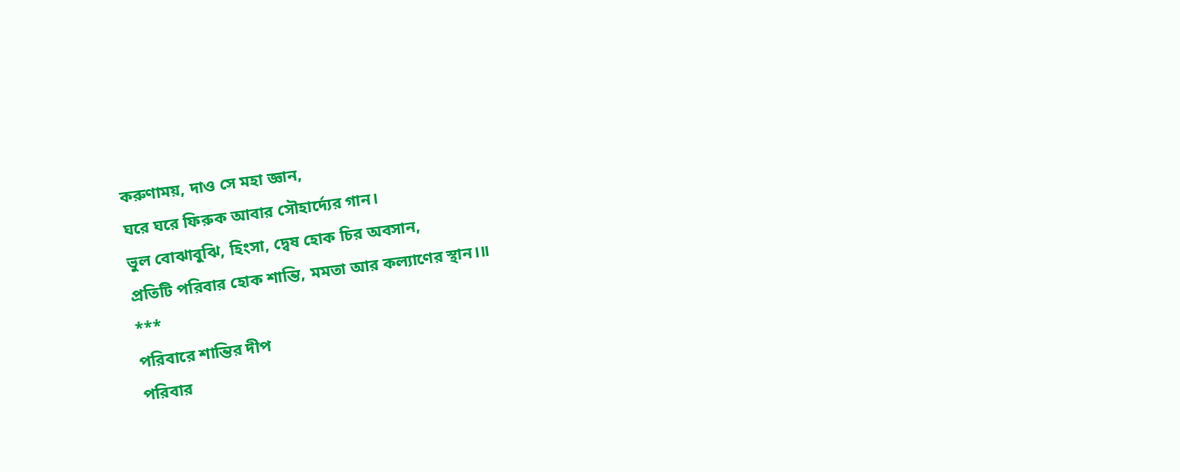করুণাময়, দাও সে মহা জ্ঞান,
ঘরে ঘরে ফিরুক আবার সৌহার্দ্যের গান।
ভুল বোঝাবুঝি, হিংসা, দ্বেষ হোক চির অবসান,
প্রতিটি পরিবার হোক শান্তি, মমতা আর কল্যাণের স্থান।॥
***
পরিবারে শান্তির দীপ
পরিবার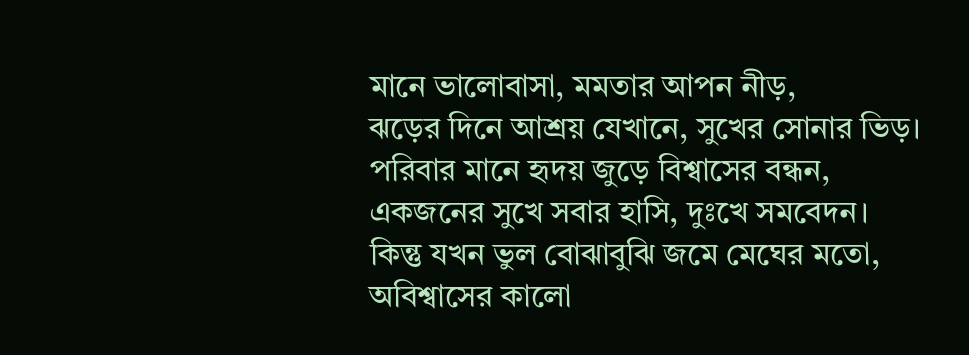মানে ভালোবাসা, মমতার আপন নীড়,
ঝড়ের দিনে আশ্রয় যেখানে, সুখের সোনার ভিড়।
পরিবার মানে হৃদয় জুড়ে বিশ্বাসের বন্ধন,
একজনের সুখে সবার হাসি, দুঃখে সমবেদন।
কিন্তু যখন ভুল বোঝাবুঝি জমে মেঘের মতো,
অবিশ্বাসের কালো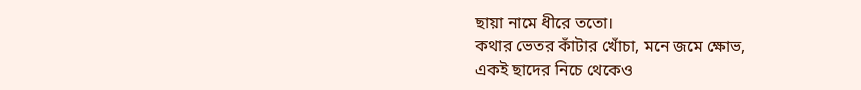ছায়া নামে ধীরে ততো।
কথার ভেতর কাঁটার খোঁচা, মনে জমে ক্ষোভ,
একই ছাদের নিচে থেকেও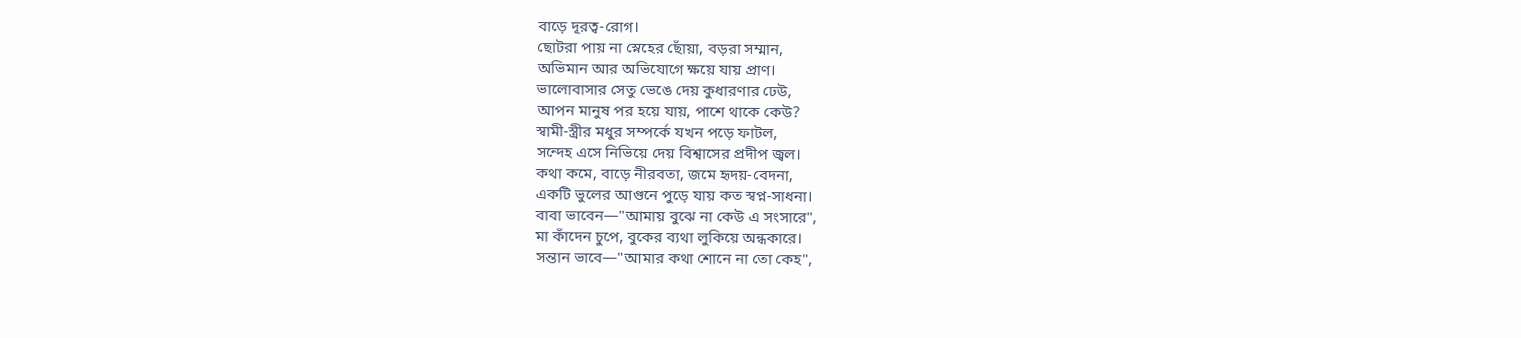বাড়ে দূরত্ব-রোগ।
ছোটরা পায় না স্নেহের ছোঁয়া, বড়রা সম্মান,
অভিমান আর অভিযোগে ক্ষয়ে যায় প্রাণ।
ভালোবাসার সেতু ভেঙে দেয় কুধারণার ঢেউ,
আপন মানুষ পর হয়ে যায়, পাশে থাকে কেউ?
স্বামী-স্ত্রীর মধুর সম্পর্কে যখন পড়ে ফাটল,
সন্দেহ এসে নিভিয়ে দেয় বিশ্বাসের প্রদীপ জ্বল।
কথা কমে, বাড়ে নীরবতা, জমে হৃদয়-বেদনা,
একটি ভুলের আগুনে পুড়ে যায় কত স্বপ্ন-সাধনা।
বাবা ভাবেন—"আমায় বুঝে না কেউ এ সংসারে",
মা কাঁদেন চুপে, বুকের ব্যথা লুকিয়ে অন্ধকারে।
সন্তান ভাবে—"আমার কথা শোনে না তো কেহ",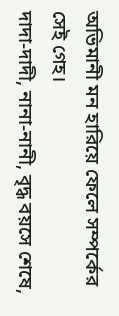অভিমানী মন হারিয়ে ফেলে সম্পর্কের সেই গেহ।
দাদা-দাদী, নানা-নানী, বৃদ্ধ বয়সে শেষে,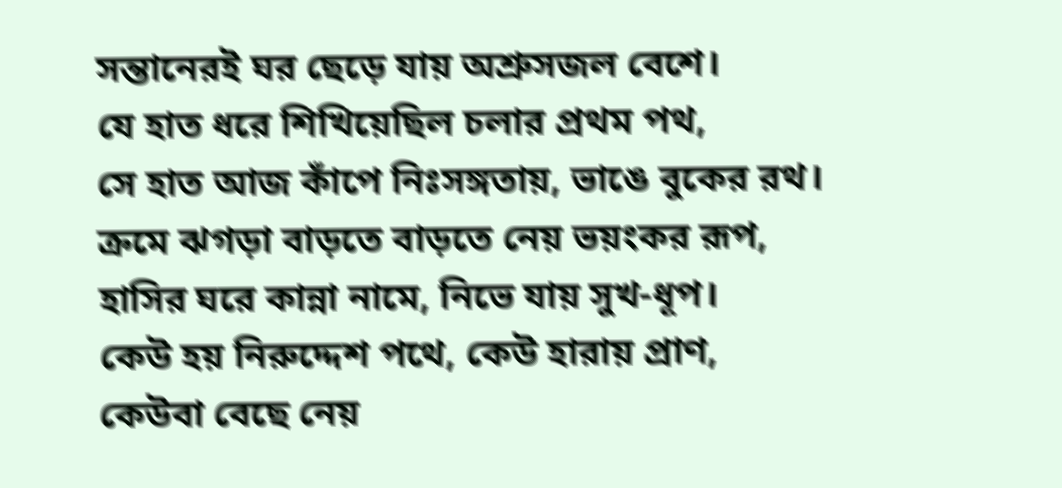সন্তানেরই ঘর ছেড়ে যায় অশ্রুসজল বেশে।
যে হাত ধরে শিখিয়েছিল চলার প্রথম পথ,
সে হাত আজ কাঁপে নিঃসঙ্গতায়, ভাঙে বুকের রথ।
ক্রমে ঝগড়া বাড়তে বাড়তে নেয় ভয়ংকর রূপ,
হাসির ঘরে কান্না নামে, নিভে যায় সুখ-ধূপ।
কেউ হয় নিরুদ্দেশ পথে, কেউ হারায় প্রাণ,
কেউবা বেছে নেয়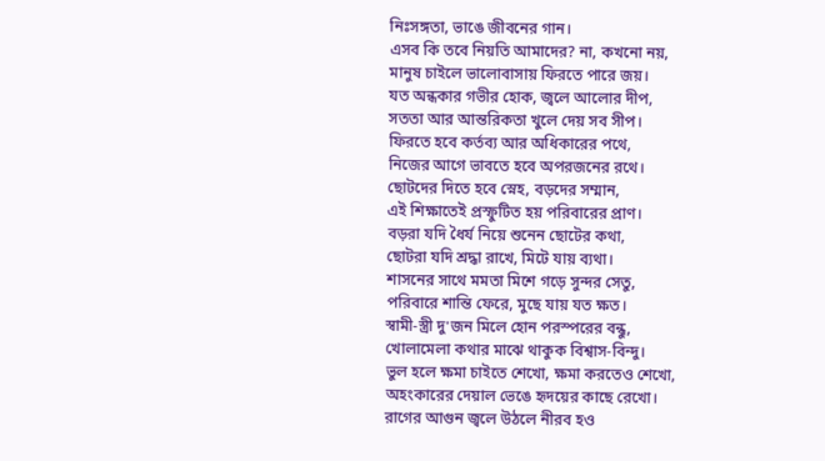নিঃসঙ্গতা, ভাঙে জীবনের গান।
এসব কি তবে নিয়তি আমাদের? না, কখনো নয়,
মানুষ চাইলে ভালোবাসায় ফিরতে পারে জয়।
যত অন্ধকার গভীর হোক, জ্বলে আলোর দীপ,
সততা আর আন্তরিকতা খুলে দেয় সব সীপ।
ফিরতে হবে কর্তব্য আর অধিকারের পথে,
নিজের আগে ভাবতে হবে অপরজনের রথে।
ছোটদের দিতে হবে স্নেহ, বড়দের সম্মান,
এই শিক্ষাতেই প্রস্ফুটিত হয় পরিবারের প্রাণ।
বড়রা যদি ধৈর্য নিয়ে শুনেন ছোটের কথা,
ছোটরা যদি শ্রদ্ধা রাখে, মিটে যায় ব্যথা।
শাসনের সাথে মমতা মিশে গড়ে সুন্দর সেতু,
পরিবারে শান্তি ফেরে, মুছে যায় যত ক্ষত।
স্বামী-স্ত্রী দু'জন মিলে হোন পরস্পরের বন্ধু,
খোলামেলা কথার মাঝে থাকুক বিশ্বাস-বিন্দু।
ভুল হলে ক্ষমা চাইতে শেখো, ক্ষমা করতেও শেখো,
অহংকারের দেয়াল ভেঙে হৃদয়ের কাছে রেখো।
রাগের আগুন জ্বলে উঠলে নীরব হও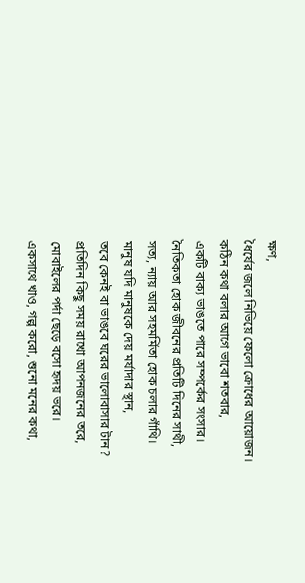ক্ষণ,
ধৈর্যের জলে নিভিয়ে ফেলো ক্রোধের আয়োজন।
কঠিন কথা বলার আগে ভাবো শতবার,
একটি বাক্য ভাঙতে পারে সম্পর্কের সংসার।
নৈতিকতা হোক জীবনের প্রতিটি দিনের সাথী,
সত্য, ন্যায় আর সহমর্মিতা হোক চলার গাঁথি।
মানুষ যদি মানুষকে দেয় মর্যাদার স্থান,
তবে কেনই বা ভাঙবে ঘরের ভালোবাসার টান?
প্রতিদিন কিছু সময় রাখো আপনজনের তরে,
মোবাইলের পর্দা ছেড়ে বসো হৃদয় ভরে।
একসাথে খাও, গল্প করো, শুনো মনের কথা,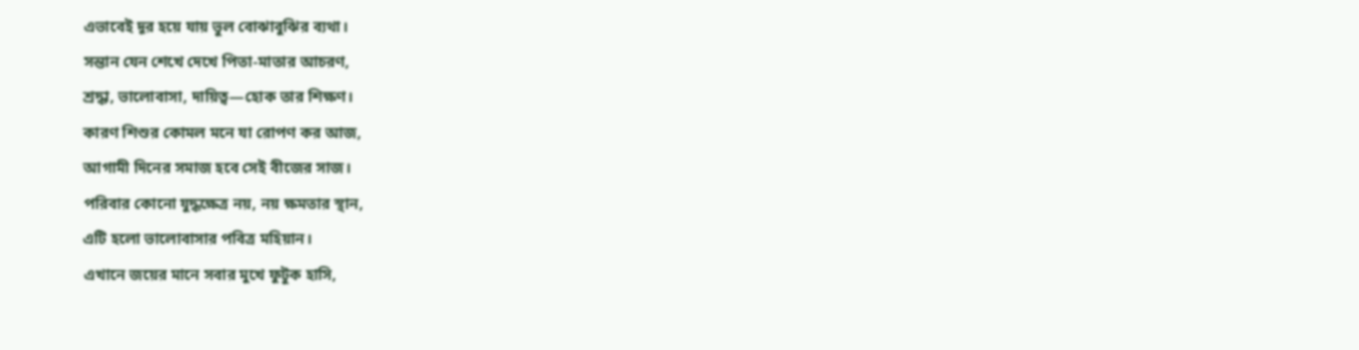এভাবেই দূর হয়ে যায় ভুল বোঝাবুঝির ব্যথা।
সন্তান যেন শেখে দেখে পিতা-মাতার আচরণ,
শ্রদ্ধা, ভালোবাসা, দায়িত্ব—হোক তার শিক্ষণ।
কারণ শিশুর কোমল মনে যা রোপণ কর আজ,
আগামী দিনের সমাজ হবে সেই বীজের সাজ।
পরিবার কোনো যুদ্ধক্ষেত্র নয়, নয় ক্ষমতার স্থান,
এটি হলো ভালোবাসার পবিত্র মহিয়ান।
এখানে জয়ের মানে সবার মুখে ফুটুক হাসি,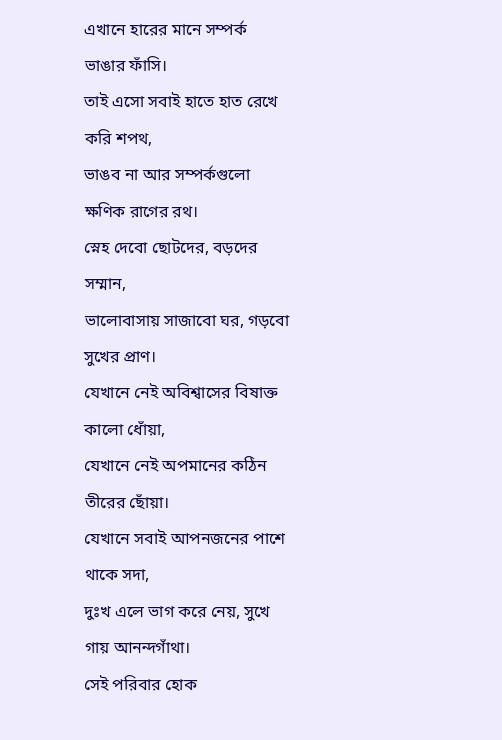এখানে হারের মানে সম্পর্ক ভাঙার ফাঁসি।
তাই এসো সবাই হাতে হাত রেখে করি শপথ,
ভাঙব না আর সম্পর্কগুলো ক্ষণিক রাগের রথ।
স্নেহ দেবো ছোটদের, বড়দের সম্মান,
ভালোবাসায় সাজাবো ঘর, গড়বো সুখের প্রাণ।
যেখানে নেই অবিশ্বাসের বিষাক্ত কালো ধোঁয়া,
যেখানে নেই অপমানের কঠিন তীরের ছোঁয়া।
যেখানে সবাই আপনজনের পাশে থাকে সদা,
দুঃখ এলে ভাগ করে নেয়, সুখে গায় আনন্দগাঁথা।
সেই পরিবার হোক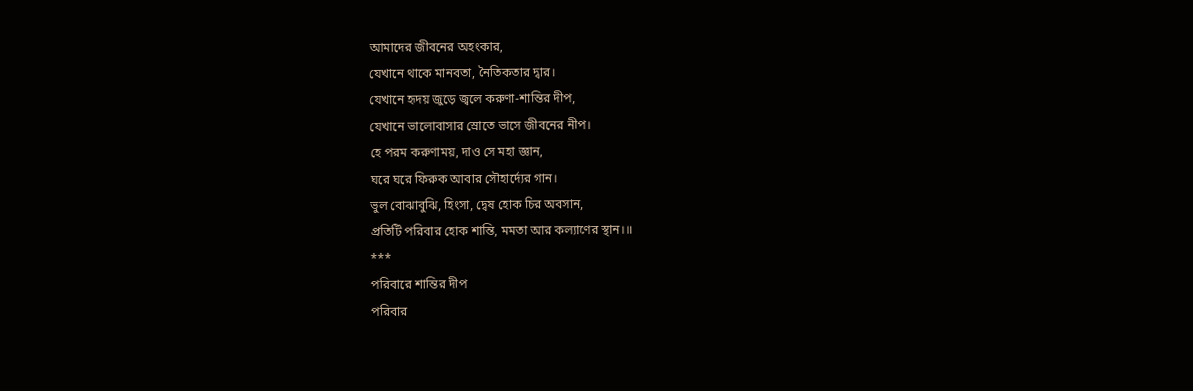আমাদের জীবনের অহংকার,
যেখানে থাকে মানবতা, নৈতিকতার দ্বার।
যেখানে হৃদয় জুড়ে জ্বলে করুণা-শান্তির দীপ,
যেখানে ভালোবাসার স্রোতে ভাসে জীবনের নীপ।
হে পরম করুণাময়, দাও সে মহা জ্ঞান,
ঘরে ঘরে ফিরুক আবার সৌহার্দ্যের গান।
ভুল বোঝাবুঝি, হিংসা, দ্বেষ হোক চির অবসান,
প্রতিটি পরিবার হোক শান্তি, মমতা আর কল্যাণের স্থান।॥
***
পরিবারে শান্তির দীপ
পরিবার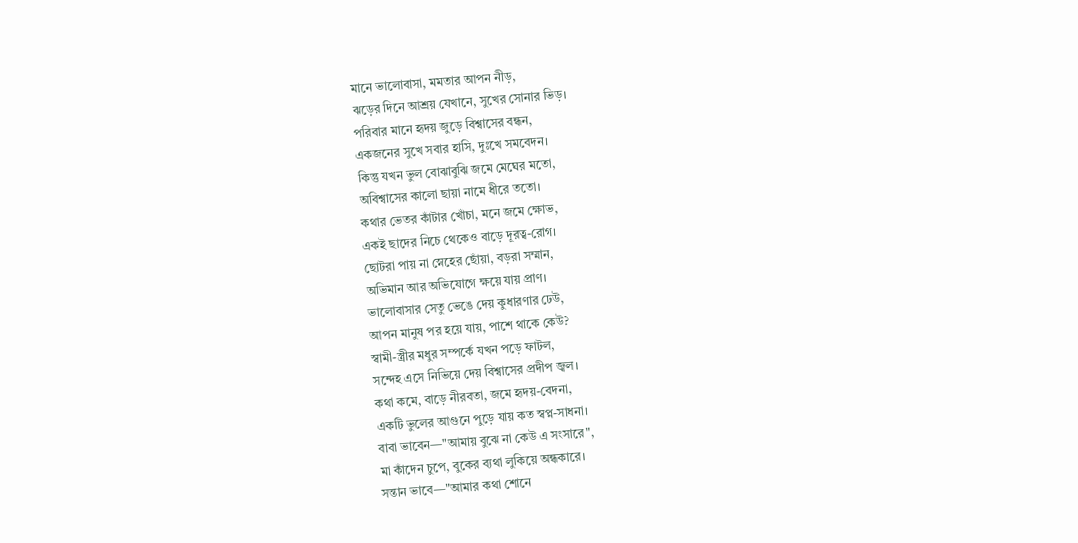মানে ভালোবাসা, মমতার আপন নীড়,
ঝড়ের দিনে আশ্রয় যেখানে, সুখের সোনার ভিড়।
পরিবার মানে হৃদয় জুড়ে বিশ্বাসের বন্ধন,
একজনের সুখে সবার হাসি, দুঃখে সমবেদন।
কিন্তু যখন ভুল বোঝাবুঝি জমে মেঘের মতো,
অবিশ্বাসের কালো ছায়া নামে ধীরে ততো।
কথার ভেতর কাঁটার খোঁচা, মনে জমে ক্ষোভ,
একই ছাদের নিচে থেকেও বাড়ে দূরত্ব-রোগ।
ছোটরা পায় না স্নেহের ছোঁয়া, বড়রা সম্মান,
অভিমান আর অভিযোগে ক্ষয়ে যায় প্রাণ।
ভালোবাসার সেতু ভেঙে দেয় কুধারণার ঢেউ,
আপন মানুষ পর হয়ে যায়, পাশে থাকে কেউ?
স্বামী-স্ত্রীর মধুর সম্পর্কে যখন পড়ে ফাটল,
সন্দেহ এসে নিভিয়ে দেয় বিশ্বাসের প্রদীপ জ্বল।
কথা কমে, বাড়ে নীরবতা, জমে হৃদয়-বেদনা,
একটি ভুলের আগুনে পুড়ে যায় কত স্বপ্ন-সাধনা।
বাবা ভাবেন—"আমায় বুঝে না কেউ এ সংসারে",
মা কাঁদেন চুপে, বুকের ব্যথা লুকিয়ে অন্ধকারে।
সন্তান ভাবে—"আমার কথা শোনে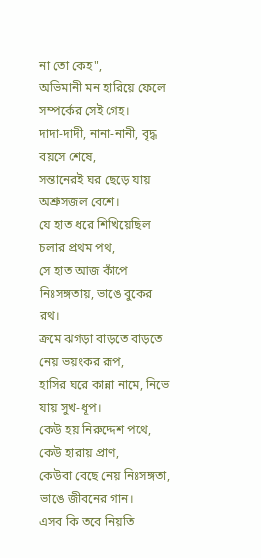না তো কেহ",
অভিমানী মন হারিয়ে ফেলে সম্পর্কের সেই গেহ।
দাদা-দাদী, নানা-নানী, বৃদ্ধ বয়সে শেষে,
সন্তানেরই ঘর ছেড়ে যায় অশ্রুসজল বেশে।
যে হাত ধরে শিখিয়েছিল চলার প্রথম পথ,
সে হাত আজ কাঁপে নিঃসঙ্গতায়, ভাঙে বুকের রথ।
ক্রমে ঝগড়া বাড়তে বাড়তে নেয় ভয়ংকর রূপ,
হাসির ঘরে কান্না নামে, নিভে যায় সুখ-ধূপ।
কেউ হয় নিরুদ্দেশ পথে, কেউ হারায় প্রাণ,
কেউবা বেছে নেয় নিঃসঙ্গতা, ভাঙে জীবনের গান।
এসব কি তবে নিয়তি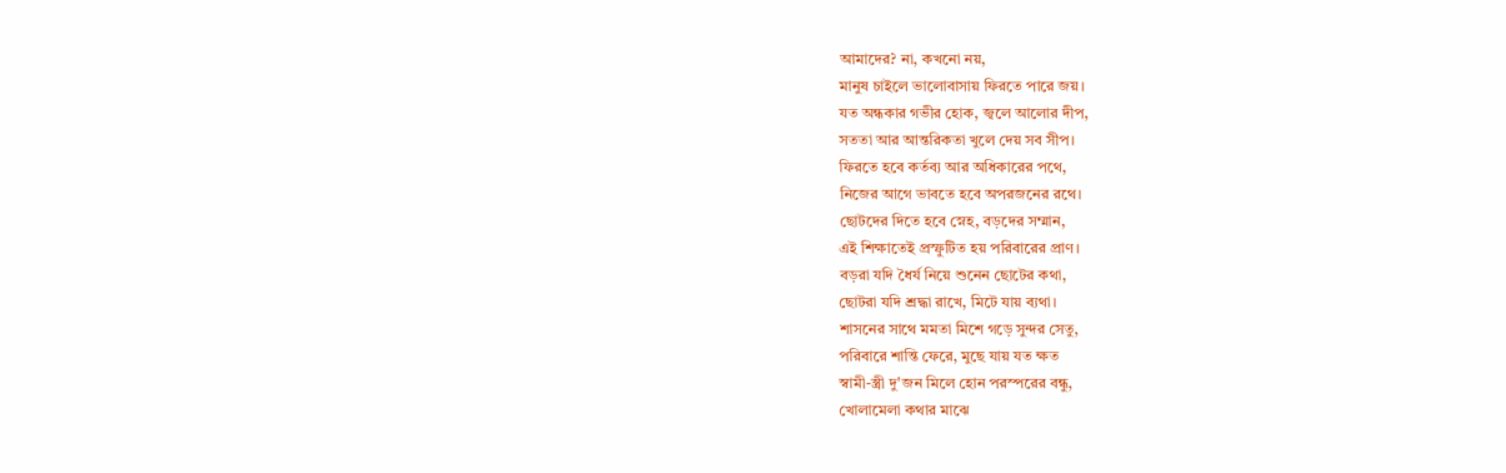আমাদের? না, কখনো নয়,
মানুষ চাইলে ভালোবাসায় ফিরতে পারে জয়।
যত অন্ধকার গভীর হোক, জ্বলে আলোর দীপ,
সততা আর আন্তরিকতা খুলে দেয় সব সীপ।
ফিরতে হবে কর্তব্য আর অধিকারের পথে,
নিজের আগে ভাবতে হবে অপরজনের রথে।
ছোটদের দিতে হবে স্নেহ, বড়দের সম্মান,
এই শিক্ষাতেই প্রস্ফুটিত হয় পরিবারের প্রাণ।
বড়রা যদি ধৈর্য নিয়ে শুনেন ছোটের কথা,
ছোটরা যদি শ্রদ্ধা রাখে, মিটে যায় ব্যথা।
শাসনের সাথে মমতা মিশে গড়ে সুন্দর সেতু,
পরিবারে শান্তি ফেরে, মুছে যায় যত ক্ষত
স্বামী-স্ত্রী দু'জন মিলে হোন পরস্পরের বন্ধু,
খোলামেলা কথার মাঝে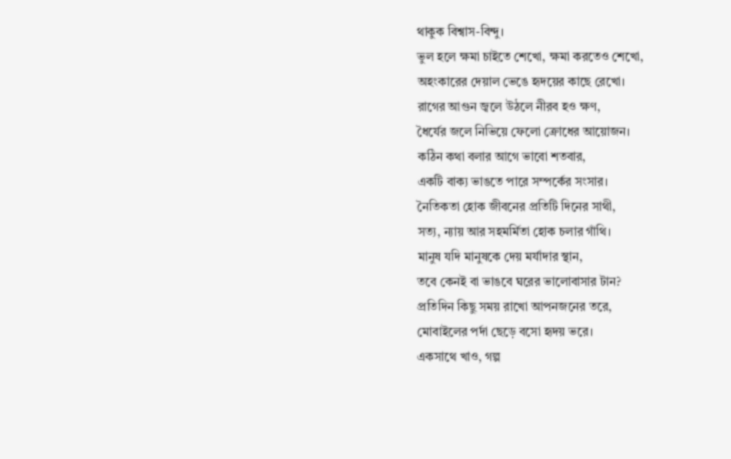থাকুক বিশ্বাস-বিন্দু।
ভুল হলে ক্ষমা চাইতে শেখো, ক্ষমা করতেও শেখো,
অহংকারের দেয়াল ভেঙে হৃদয়ের কাছে রেখো।
রাগের আগুন জ্বলে উঠলে নীরব হও ক্ষণ,
ধৈর্যের জলে নিভিয়ে ফেলো ক্রোধের আয়োজন।
কঠিন কথা বলার আগে ভাবো শতবার,
একটি বাক্য ভাঙতে পারে সম্পর্কের সংসার।
নৈতিকতা হোক জীবনের প্রতিটি দিনের সাথী,
সত্য, ন্যায় আর সহমর্মিতা হোক চলার গাঁথি।
মানুষ যদি মানুষকে দেয় মর্যাদার স্থান,
তবে কেনই বা ভাঙবে ঘরের ভালোবাসার টান?
প্রতিদিন কিছু সময় রাখো আপনজনের তরে,
মোবাইলের পর্দা ছেড়ে বসো হৃদয় ভরে।
একসাথে খাও, গল্প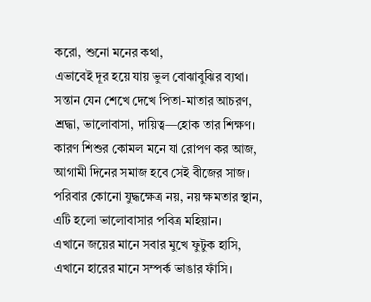করো, শুনো মনের কথা,
এভাবেই দূর হয়ে যায় ভুল বোঝাবুঝির ব্যথা।
সন্তান যেন শেখে দেখে পিতা-মাতার আচরণ,
শ্রদ্ধা, ভালোবাসা, দায়িত্ব—হোক তার শিক্ষণ।
কারণ শিশুর কোমল মনে যা রোপণ কর আজ,
আগামী দিনের সমাজ হবে সেই বীজের সাজ।
পরিবার কোনো যুদ্ধক্ষেত্র নয়, নয় ক্ষমতার স্থান,
এটি হলো ভালোবাসার পবিত্র মহিয়ান।
এখানে জয়ের মানে সবার মুখে ফুটুক হাসি,
এখানে হারের মানে সম্পর্ক ভাঙার ফাঁসি।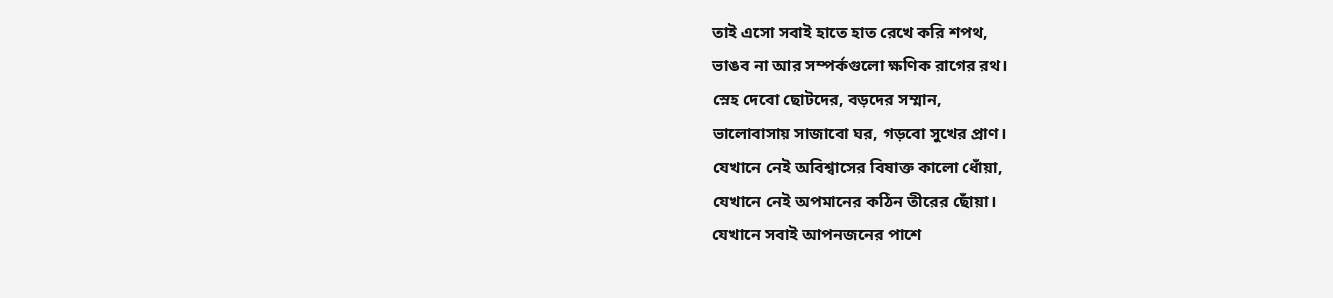তাই এসো সবাই হাতে হাত রেখে করি শপথ,
ভাঙব না আর সম্পর্কগুলো ক্ষণিক রাগের রথ।
স্নেহ দেবো ছোটদের, বড়দের সম্মান,
ভালোবাসায় সাজাবো ঘর, গড়বো সুখের প্রাণ।
যেখানে নেই অবিশ্বাসের বিষাক্ত কালো ধোঁয়া,
যেখানে নেই অপমানের কঠিন তীরের ছোঁয়া।
যেখানে সবাই আপনজনের পাশে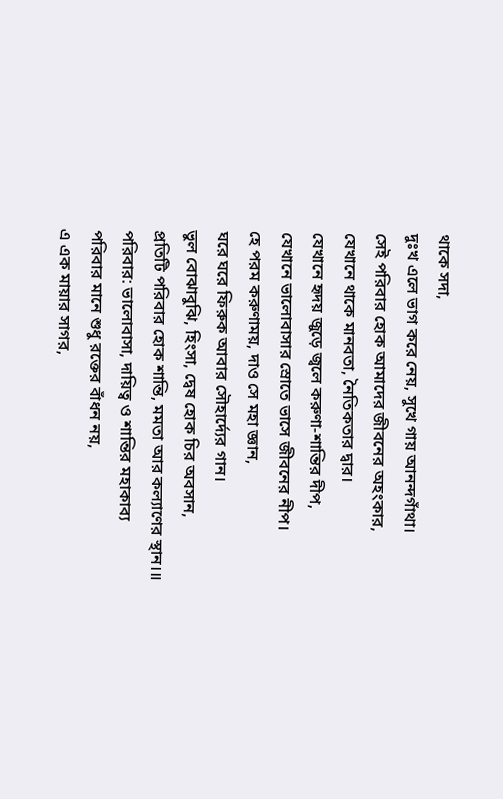থাকে সদা,
দুঃখ এলে ভাগ করে নেয়, সুখে গায় আনন্দগাঁথা।
সেই পরিবার হোক আমাদের জীবনের অহংকার,
যেখানে থাকে মানবতা, নৈতিকতার দ্বার।
যেখানে হৃদয় জুড়ে জ্বলে করুণা-শান্তির দীপ,
যেখানে ভালোবাসার স্রোতে ভাসে জীবনের নীপ।
হে পরম করুণাময়, দাও সে মহা জ্ঞান,
ঘরে ঘরে ফিরুক আবার সৌহার্দ্যের গান।
ভুল বোঝাবুঝি, হিংসা, দ্বেষ হোক চির অবসান,
প্রতিটি পরিবার হোক শান্তি, মমতা আর কল্যাণের স্থান।॥
পরিবার: ভালোবাসা, দায়িত্ব ও শান্তির মহাকাব্য
পরিবার মানে শুধু রক্তের বাঁধন নয়,
এ এক মায়ার সাগর,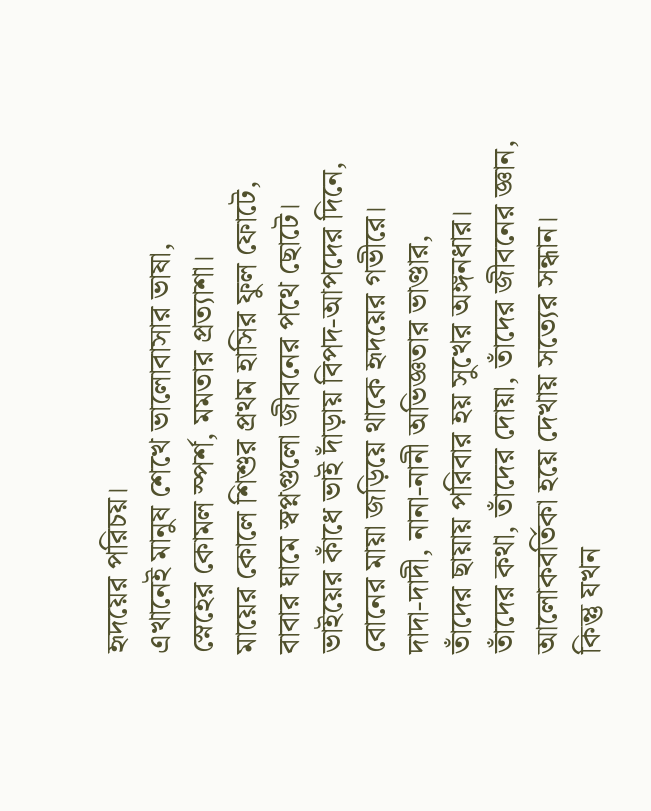হৃদয়ের পরিচয়।
এখানেই মানুষ শেখে ভালোবাসার ভাষা,
স্নেহের কোমল স্পর্শ, মমতার প্রত্যাশা।
মায়ের কোলে শিশুর প্রথম হাসির ফুল ফোটে,
বাবার ঘামে স্বপ্নগুলো জীবনের পথে ছোটে।
ভাইয়ের কাঁধে ভাই দাঁড়ায় বিপদ-আপদের দিনে,
বোনের মায়া জড়িয়ে থাকে হৃদয়ের গভীরে।
দাদা-দাদী, নানা-নানী অভিজ্ঞতার ভাণ্ডার,
তাঁদের ছায়ায় পরিবার হয় সুখের অঙ্গনধার।
তাঁদের কথা, তাঁদের দোয়া, তাঁদের জীবনের জ্ঞান,
আলোকবর্তিকা হয়ে দেখায় সত্যের সন্ধান।
কিন্তু যখন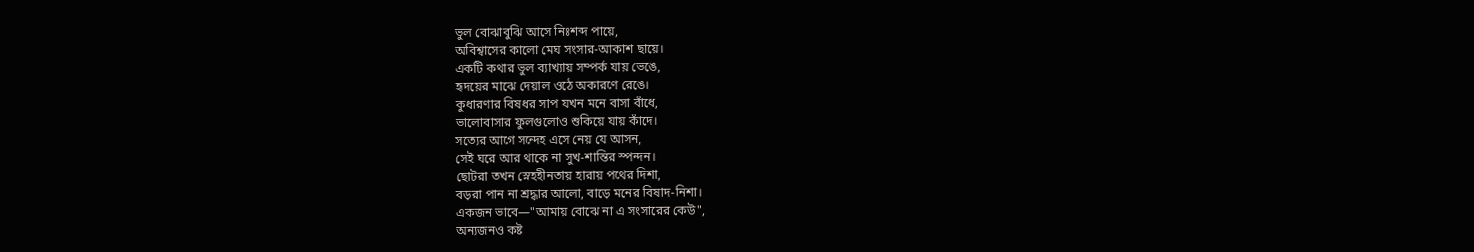ভুল বোঝাবুঝি আসে নিঃশব্দ পায়ে,
অবিশ্বাসের কালো মেঘ সংসার-আকাশ ছায়ে।
একটি কথার ভুল ব্যাখ্যায় সম্পর্ক যায় ভেঙে,
হৃদয়ের মাঝে দেয়াল ওঠে অকারণে রেঙে।
কুধারণার বিষধর সাপ যখন মনে বাসা বাঁধে,
ভালোবাসার ফুলগুলোও শুকিয়ে যায় কাঁদে।
সত্যের আগে সন্দেহ এসে নেয় যে আসন,
সেই ঘরে আর থাকে না সুখ-শান্তির স্পন্দন।
ছোটরা তখন স্নেহহীনতায় হারায় পথের দিশা,
বড়রা পান না শ্রদ্ধার আলো, বাড়ে মনের বিষাদ-নিশা।
একজন ভাবে—"আমায় বোঝে না এ সংসারের কেউ",
অন্যজনও কষ্ট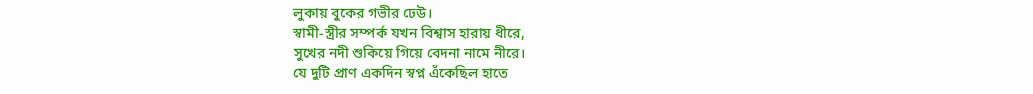লুকায় বুকের গভীর ঢেউ।
স্বামী-স্ত্রীর সম্পর্ক যখন বিশ্বাস হারায় ধীরে,
সুখের নদী শুকিয়ে গিয়ে বেদনা নামে নীরে।
যে দুটি প্রাণ একদিন স্বপ্ন এঁকেছিল হাতে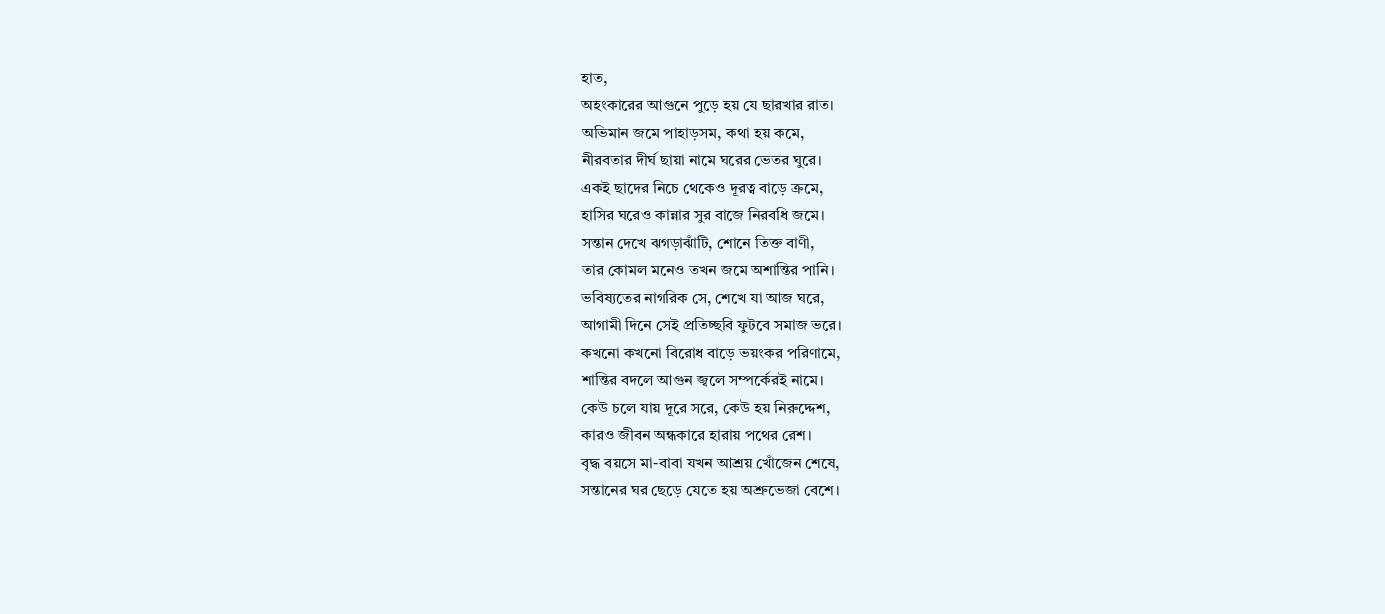হাত,
অহংকারের আগুনে পুড়ে হয় যে ছারখার রাত।
অভিমান জমে পাহাড়সম, কথা হয় কমে,
নীরবতার দীর্ঘ ছায়া নামে ঘরের ভেতর ঘুরে।
একই ছাদের নিচে থেকেও দূরত্ব বাড়ে ক্রমে,
হাসির ঘরেও কান্নার সুর বাজে নিরবধি জমে।
সন্তান দেখে ঝগড়াঝাঁটি, শোনে তিক্ত বাণী,
তার কোমল মনেও তখন জমে অশান্তির পানি।
ভবিষ্যতের নাগরিক সে, শেখে যা আজ ঘরে,
আগামী দিনে সেই প্রতিচ্ছবি ফুটবে সমাজ ভরে।
কখনো কখনো বিরোধ বাড়ে ভয়ংকর পরিণামে,
শান্তির বদলে আগুন জ্বলে সম্পর্কেরই নামে।
কেউ চলে যায় দূরে সরে, কেউ হয় নিরুদ্দেশ,
কারও জীবন অন্ধকারে হারায় পথের রেশ।
বৃদ্ধ বয়সে মা-বাবা যখন আশ্রয় খোঁজেন শেষে,
সন্তানের ঘর ছেড়ে যেতে হয় অশ্রুভেজা বেশে।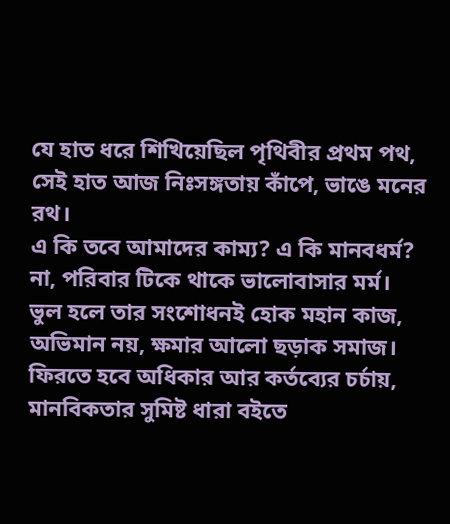যে হাত ধরে শিখিয়েছিল পৃথিবীর প্রথম পথ,
সেই হাত আজ নিঃসঙ্গতায় কাঁপে, ভাঙে মনের রথ।
এ কি তবে আমাদের কাম্য? এ কি মানবধর্ম?
না, পরিবার টিকে থাকে ভালোবাসার মর্ম।
ভুল হলে তার সংশোধনই হোক মহান কাজ,
অভিমান নয়, ক্ষমার আলো ছড়াক সমাজ।
ফিরতে হবে অধিকার আর কর্তব্যের চর্চায়,
মানবিকতার সুমিষ্ট ধারা বইতে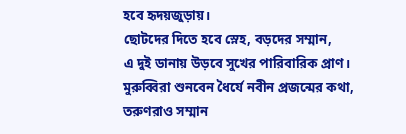হবে হৃদয়জুড়ায়।
ছোটদের দিতে হবে স্নেহ, বড়দের সম্মান,
এ দুই ডানায় উড়বে সুখের পারিবারিক প্রাণ।
মুরুব্বিরা শুনবেন ধৈর্যে নবীন প্রজন্মের কথা,
তরুণরাও সম্মান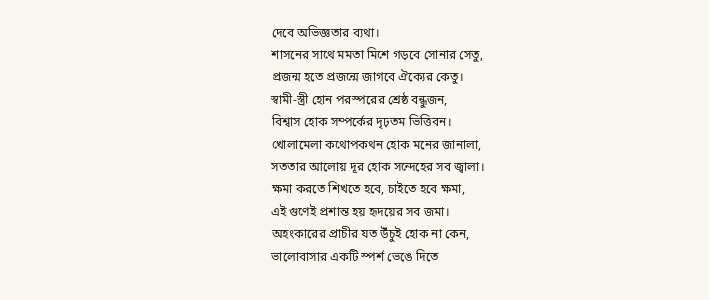দেবে অভিজ্ঞতার ব্যথা।
শাসনের সাথে মমতা মিশে গড়বে সোনার সেতু,
প্রজন্ম হতে প্রজন্মে জাগবে ঐক্যের কেতু।
স্বামী-স্ত্রী হোন পরস্পরের শ্রেষ্ঠ বন্ধুজন,
বিশ্বাস হোক সম্পর্কের দৃঢ়তম ভিত্তিবন।
খোলামেলা কথোপকথন হোক মনের জানালা,
সততার আলোয় দূর হোক সন্দেহের সব জ্বালা।
ক্ষমা করতে শিখতে হবে, চাইতে হবে ক্ষমা,
এই গুণেই প্রশান্ত হয় হৃদয়ের সব জমা।
অহংকারের প্রাচীর যত উঁচুই হোক না কেন,
ভালোবাসার একটি স্পর্শ ভেঙে দিতে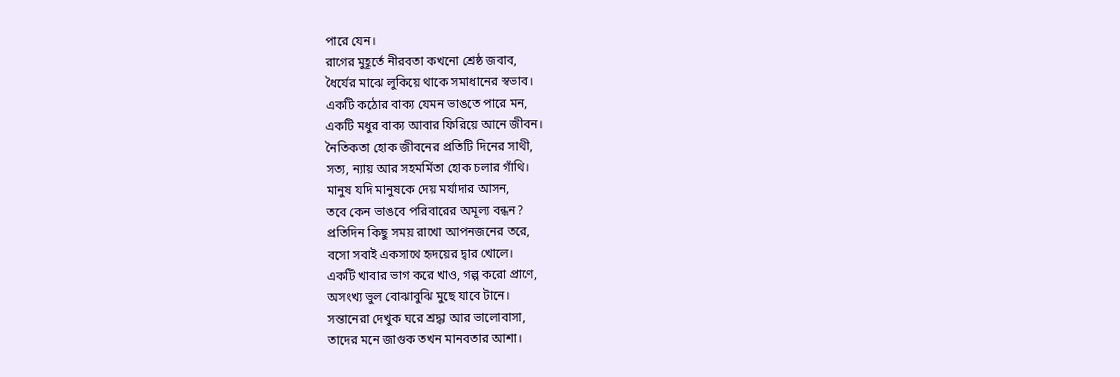পারে যেন।
রাগের মুহূর্তে নীরবতা কখনো শ্রেষ্ঠ জবাব,
ধৈর্যের মাঝে লুকিয়ে থাকে সমাধানের স্বভাব।
একটি কঠোর বাক্য যেমন ভাঙতে পারে মন,
একটি মধুর বাক্য আবার ফিরিয়ে আনে জীবন।
নৈতিকতা হোক জীবনের প্রতিটি দিনের সাথী,
সত্য, ন্যায় আর সহমর্মিতা হোক চলার গাঁথি।
মানুষ যদি মানুষকে দেয় মর্যাদার আসন,
তবে কেন ভাঙবে পরিবারের অমূল্য বন্ধন?
প্রতিদিন কিছু সময় রাখো আপনজনের তরে,
বসো সবাই একসাথে হৃদয়ের দ্বার খোলে।
একটি খাবার ভাগ করে খাও, গল্প করো প্রাণে,
অসংখ্য ভুল বোঝাবুঝি মুছে যাবে টানে।
সন্তানেরা দেখুক ঘরে শ্রদ্ধা আর ভালোবাসা,
তাদের মনে জাগুক তখন মানবতার আশা।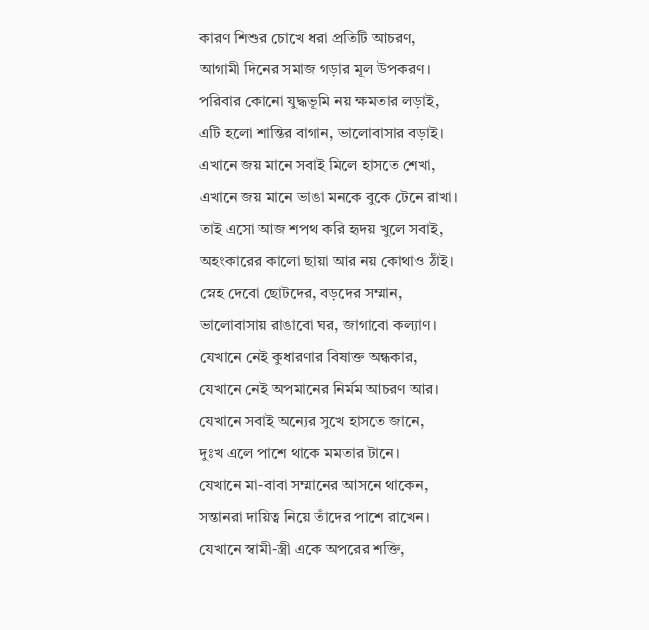কারণ শিশুর চোখে ধরা প্রতিটি আচরণ,
আগামী দিনের সমাজ গড়ার মূল উপকরণ।
পরিবার কোনো যুদ্ধভূমি নয় ক্ষমতার লড়াই,
এটি হলো শান্তির বাগান, ভালোবাসার বড়াই।
এখানে জয় মানে সবাই মিলে হাসতে শেখা,
এখানে জয় মানে ভাঙা মনকে বুকে টেনে রাখা।
তাই এসো আজ শপথ করি হৃদয় খুলে সবাই,
অহংকারের কালো ছায়া আর নয় কোথাও ঠাঁই।
স্নেহ দেবো ছোটদের, বড়দের সম্মান,
ভালোবাসায় রাঙাবো ঘর, জাগাবো কল্যাণ।
যেখানে নেই কুধারণার বিষাক্ত অন্ধকার,
যেখানে নেই অপমানের নির্মম আচরণ আর।
যেখানে সবাই অন্যের সুখে হাসতে জানে,
দুঃখ এলে পাশে থাকে মমতার টানে।
যেখানে মা-বাবা সম্মানের আসনে থাকেন,
সন্তানরা দায়িত্ব নিয়ে তাঁদের পাশে রাখেন।
যেখানে স্বামী-স্ত্রী একে অপরের শক্তি,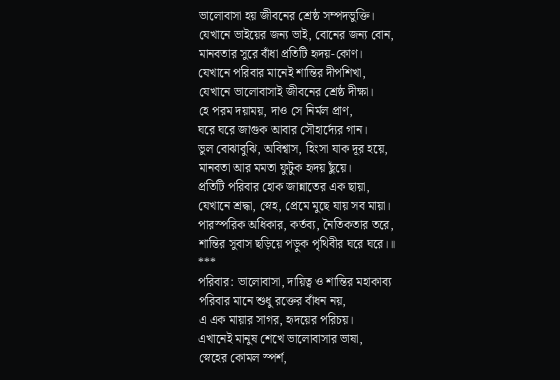ভালোবাসা হয় জীবনের শ্রেষ্ঠ সম্পদভুক্তি।
যেখানে ভাইয়ের জন্য ভাই, বোনের জন্য বোন,
মানবতার সুরে বাঁধা প্রতিটি হৃদয়-কোণ।
যেখানে পরিবার মানেই শান্তির দীপশিখা,
যেখানে ভালোবাসাই জীবনের শ্রেষ্ঠ দীক্ষা।
হে পরম দয়াময়, দাও সে নির্মল প্রাণ,
ঘরে ঘরে জাগুক আবার সৌহার্দ্যের গান।
ভুল বোঝাবুঝি, অবিশ্বাস, হিংসা যাক দূর হয়ে,
মানবতা আর মমতা ফুটুক হৃদয় ছুঁয়ে।
প্রতিটি পরিবার হোক জান্নাতের এক ছায়া,
যেখানে শ্রদ্ধা, স্নেহ, প্রেমে মুছে যায় সব মায়া।
পারস্পরিক অধিকার, কর্তব্য, নৈতিকতার তরে,
শান্তির সুবাস ছড়িয়ে পড়ুক পৃথিবীর ঘরে ঘরে।॥
***
পরিবার: ভালোবাসা, দায়িত্ব ও শান্তির মহাকাব্য
পরিবার মানে শুধু রক্তের বাঁধন নয়,
এ এক মায়ার সাগর, হৃদয়ের পরিচয়।
এখানেই মানুষ শেখে ভালোবাসার ভাষা,
স্নেহের কোমল স্পর্শ,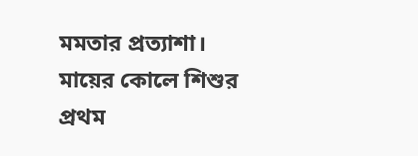মমতার প্রত্যাশা।
মায়ের কোলে শিশুর প্রথম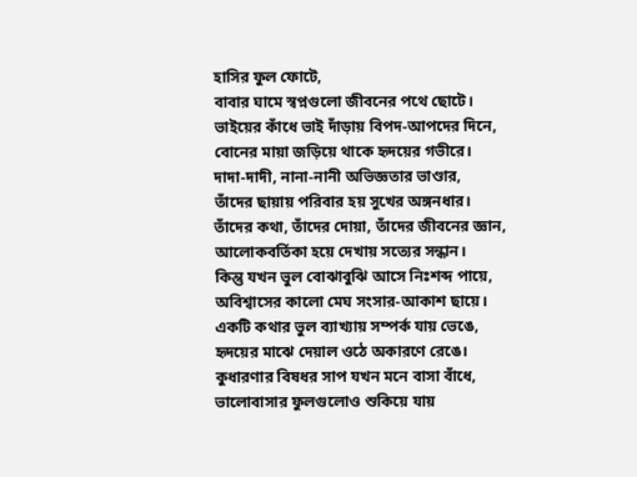হাসির ফুল ফোটে,
বাবার ঘামে স্বপ্নগুলো জীবনের পথে ছোটে।
ভাইয়ের কাঁধে ভাই দাঁড়ায় বিপদ-আপদের দিনে,
বোনের মায়া জড়িয়ে থাকে হৃদয়ের গভীরে।
দাদা-দাদী, নানা-নানী অভিজ্ঞতার ভাণ্ডার,
তাঁদের ছায়ায় পরিবার হয় সুখের অঙ্গনধার।
তাঁদের কথা, তাঁদের দোয়া, তাঁদের জীবনের জ্ঞান,
আলোকবর্তিকা হয়ে দেখায় সত্যের সন্ধান।
কিন্তু যখন ভুল বোঝাবুঝি আসে নিঃশব্দ পায়ে,
অবিশ্বাসের কালো মেঘ সংসার-আকাশ ছায়ে।
একটি কথার ভুল ব্যাখ্যায় সম্পর্ক যায় ভেঙে,
হৃদয়ের মাঝে দেয়াল ওঠে অকারণে রেঙে।
কুধারণার বিষধর সাপ যখন মনে বাসা বাঁধে,
ভালোবাসার ফুলগুলোও শুকিয়ে যায়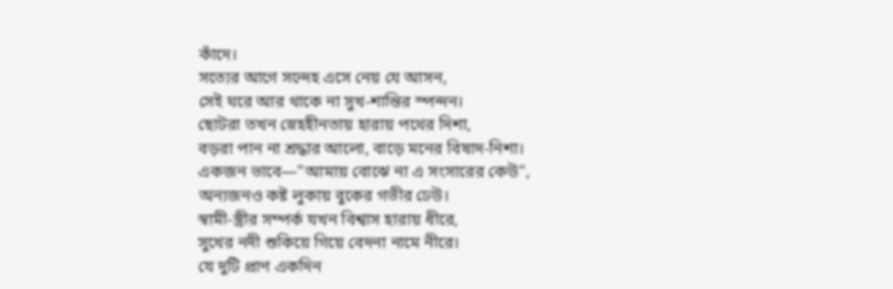কাঁদে।
সত্যের আগে সন্দেহ এসে নেয় যে আসন,
সেই ঘরে আর থাকে না সুখ-শান্তির স্পন্দন।
ছোটরা তখন স্নেহহীনতায় হারায় পথের দিশা,
বড়রা পান না শ্রদ্ধার আলো, বাড়ে মনের বিষাদ-নিশা।
একজন ভাবে—"আমায় বোঝে না এ সংসারের কেউ",
অন্যজনও কষ্ট লুকায় বুকের গভীর ঢেউ।
স্বামী-স্ত্রীর সম্পর্ক যখন বিশ্বাস হারায় ধীরে,
সুখের নদী শুকিয়ে গিয়ে বেদনা নামে নীরে।
যে দুটি প্রাণ একদিন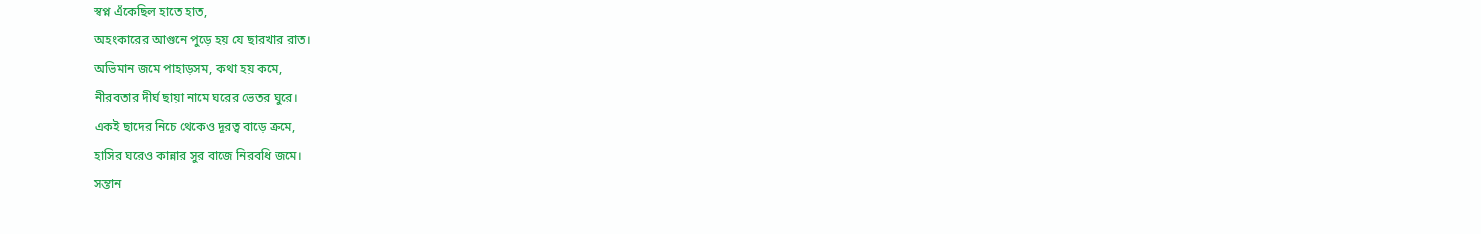স্বপ্ন এঁকেছিল হাতে হাত,
অহংকারের আগুনে পুড়ে হয় যে ছারখার রাত।
অভিমান জমে পাহাড়সম, কথা হয় কমে,
নীরবতার দীর্ঘ ছায়া নামে ঘরের ভেতর ঘুরে।
একই ছাদের নিচে থেকেও দূরত্ব বাড়ে ক্রমে,
হাসির ঘরেও কান্নার সুর বাজে নিরবধি জমে।
সন্তান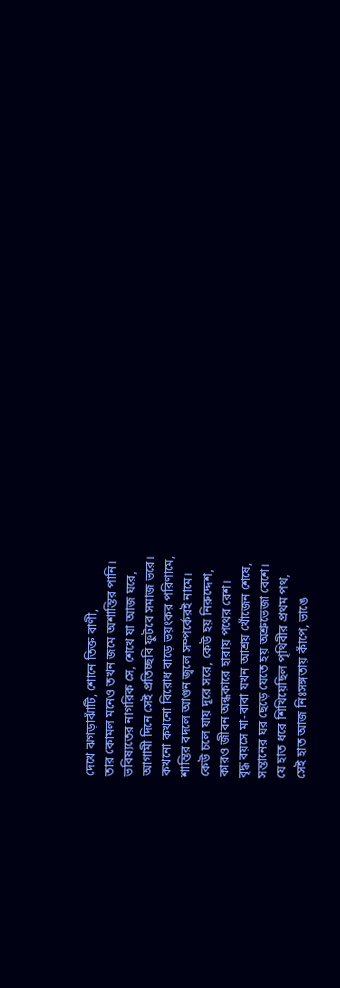দেখে ঝগড়াঝাঁটি, শোনে তিক্ত বাণী,
তার কোমল মনেও তখন জমে অশান্তির পানি।
ভবিষ্যতের নাগরিক সে, শেখে যা আজ ঘরে,
আগামী দিনে সেই প্রতিচ্ছবি ফুটবে সমাজ ভরে।
কখনো কখনো বিরোধ বাড়ে ভয়ংকর পরিণামে,
শান্তির বদলে আগুন জ্বলে সম্পর্কেরই নামে।
কেউ চলে যায় দূরে সরে, কেউ হয় নিরুদ্দেশ,
কারও জীবন অন্ধকারে হারায় পথের রেশ।
বৃদ্ধ বয়সে মা-বাবা যখন আশ্রয় খোঁজেন শেষে,
সন্তানের ঘর ছেড়ে যেতে হয় অশ্রুভেজা বেশে।
যে হাত ধরে শিখিয়েছিল পৃথিবীর প্রথম পথ,
সেই হাত আজ নিঃসঙ্গতায় কাঁপে, ভাঙে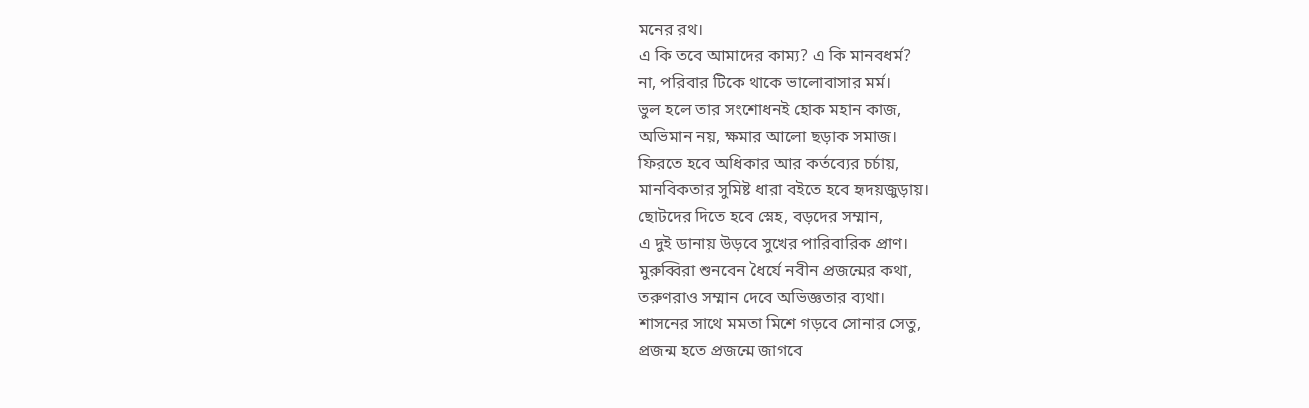মনের রথ।
এ কি তবে আমাদের কাম্য? এ কি মানবধর্ম?
না, পরিবার টিকে থাকে ভালোবাসার মর্ম।
ভুল হলে তার সংশোধনই হোক মহান কাজ,
অভিমান নয়, ক্ষমার আলো ছড়াক সমাজ।
ফিরতে হবে অধিকার আর কর্তব্যের চর্চায়,
মানবিকতার সুমিষ্ট ধারা বইতে হবে হৃদয়জুড়ায়।
ছোটদের দিতে হবে স্নেহ, বড়দের সম্মান,
এ দুই ডানায় উড়বে সুখের পারিবারিক প্রাণ।
মুরুব্বিরা শুনবেন ধৈর্যে নবীন প্রজন্মের কথা,
তরুণরাও সম্মান দেবে অভিজ্ঞতার ব্যথা।
শাসনের সাথে মমতা মিশে গড়বে সোনার সেতু,
প্রজন্ম হতে প্রজন্মে জাগবে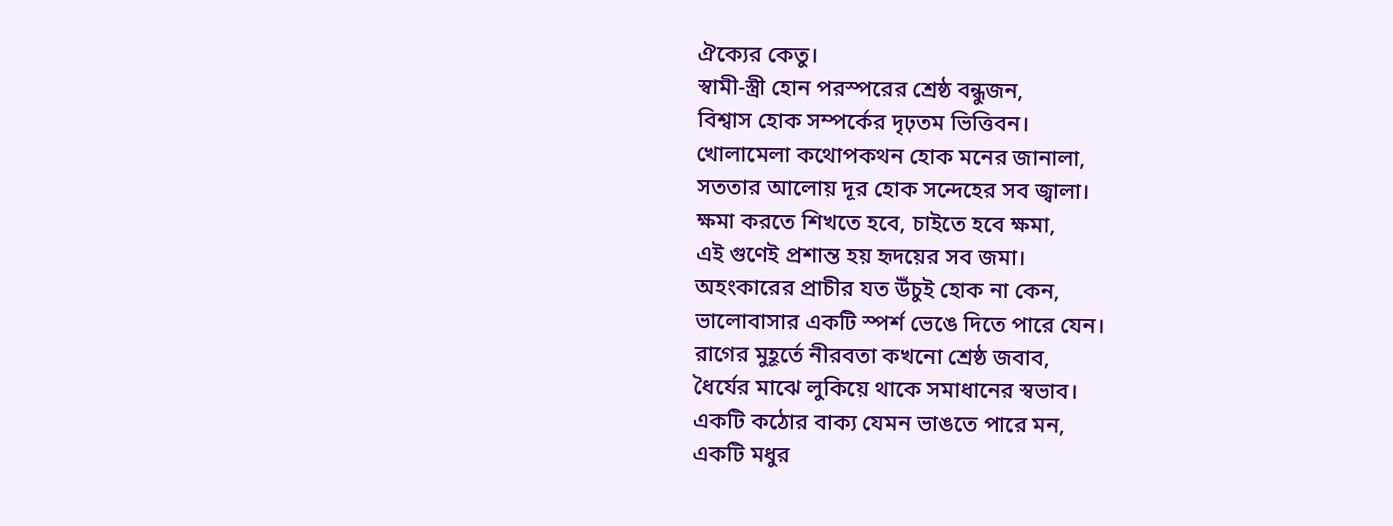ঐক্যের কেতু।
স্বামী-স্ত্রী হোন পরস্পরের শ্রেষ্ঠ বন্ধুজন,
বিশ্বাস হোক সম্পর্কের দৃঢ়তম ভিত্তিবন।
খোলামেলা কথোপকথন হোক মনের জানালা,
সততার আলোয় দূর হোক সন্দেহের সব জ্বালা।
ক্ষমা করতে শিখতে হবে, চাইতে হবে ক্ষমা,
এই গুণেই প্রশান্ত হয় হৃদয়ের সব জমা।
অহংকারের প্রাচীর যত উঁচুই হোক না কেন,
ভালোবাসার একটি স্পর্শ ভেঙে দিতে পারে যেন।
রাগের মুহূর্তে নীরবতা কখনো শ্রেষ্ঠ জবাব,
ধৈর্যের মাঝে লুকিয়ে থাকে সমাধানের স্বভাব।
একটি কঠোর বাক্য যেমন ভাঙতে পারে মন,
একটি মধুর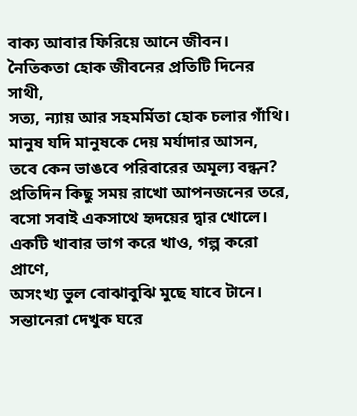বাক্য আবার ফিরিয়ে আনে জীবন।
নৈতিকতা হোক জীবনের প্রতিটি দিনের সাথী,
সত্য, ন্যায় আর সহমর্মিতা হোক চলার গাঁথি।
মানুষ যদি মানুষকে দেয় মর্যাদার আসন,
তবে কেন ভাঙবে পরিবারের অমূল্য বন্ধন?
প্রতিদিন কিছু সময় রাখো আপনজনের তরে,
বসো সবাই একসাথে হৃদয়ের দ্বার খোলে।
একটি খাবার ভাগ করে খাও, গল্প করো প্রাণে,
অসংখ্য ভুল বোঝাবুঝি মুছে যাবে টানে।
সন্তানেরা দেখুক ঘরে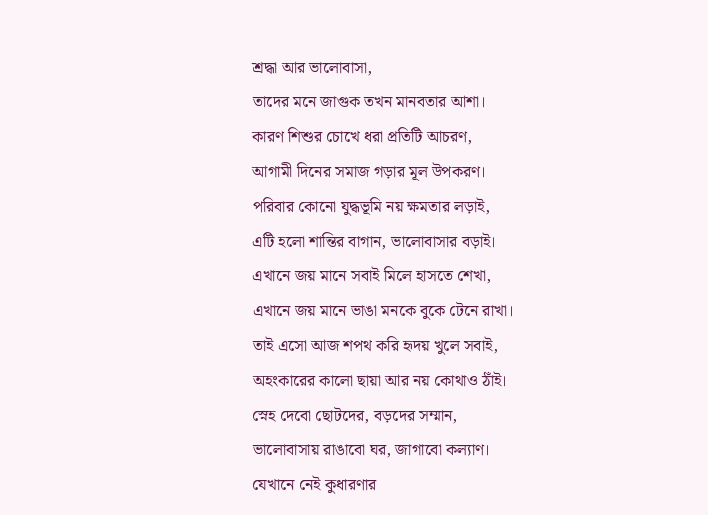শ্রদ্ধা আর ভালোবাসা,
তাদের মনে জাগুক তখন মানবতার আশা।
কারণ শিশুর চোখে ধরা প্রতিটি আচরণ,
আগামী দিনের সমাজ গড়ার মূল উপকরণ।
পরিবার কোনো যুদ্ধভূমি নয় ক্ষমতার লড়াই,
এটি হলো শান্তির বাগান, ভালোবাসার বড়াই।
এখানে জয় মানে সবাই মিলে হাসতে শেখা,
এখানে জয় মানে ভাঙা মনকে বুকে টেনে রাখা।
তাই এসো আজ শপথ করি হৃদয় খুলে সবাই,
অহংকারের কালো ছায়া আর নয় কোথাও ঠাঁই।
স্নেহ দেবো ছোটদের, বড়দের সম্মান,
ভালোবাসায় রাঙাবো ঘর, জাগাবো কল্যাণ।
যেখানে নেই কুধারণার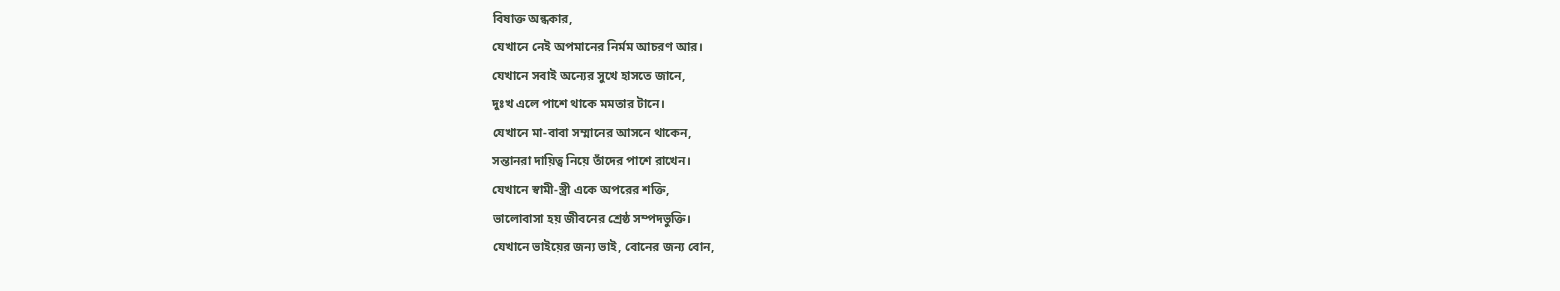বিষাক্ত অন্ধকার,
যেখানে নেই অপমানের নির্মম আচরণ আর।
যেখানে সবাই অন্যের সুখে হাসতে জানে,
দুঃখ এলে পাশে থাকে মমতার টানে।
যেখানে মা-বাবা সম্মানের আসনে থাকেন,
সন্তানরা দায়িত্ব নিয়ে তাঁদের পাশে রাখেন।
যেখানে স্বামী-স্ত্রী একে অপরের শক্তি,
ভালোবাসা হয় জীবনের শ্রেষ্ঠ সম্পদভুক্তি।
যেখানে ভাইয়ের জন্য ভাই, বোনের জন্য বোন,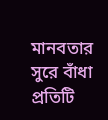মানবতার সুরে বাঁধা প্রতিটি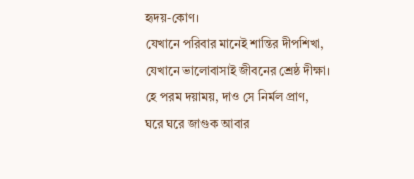হৃদয়-কোণ।
যেখানে পরিবার মানেই শান্তির দীপশিখা,
যেখানে ভালোবাসাই জীবনের শ্রেষ্ঠ দীক্ষা।
হে পরম দয়াময়, দাও সে নির্মল প্রাণ,
ঘরে ঘরে জাগুক আবার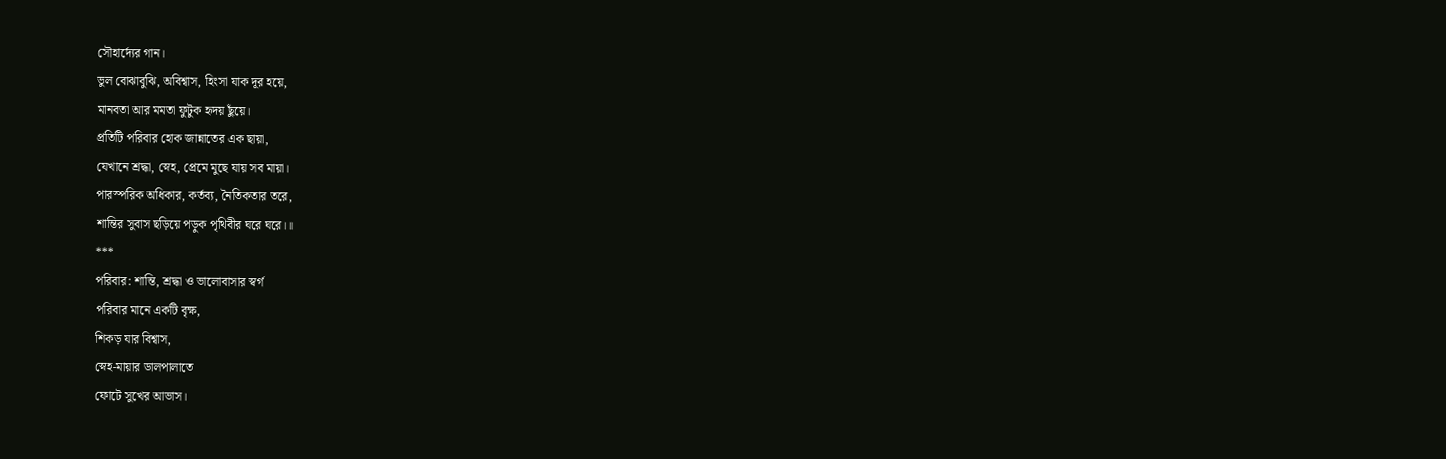সৌহার্দ্যের গান।
ভুল বোঝাবুঝি, অবিশ্বাস, হিংসা যাক দূর হয়ে,
মানবতা আর মমতা ফুটুক হৃদয় ছুঁয়ে।
প্রতিটি পরিবার হোক জান্নাতের এক ছায়া,
যেখানে শ্রদ্ধা, স্নেহ, প্রেমে মুছে যায় সব মায়া।
পারস্পরিক অধিকার, কর্তব্য, নৈতিকতার তরে,
শান্তির সুবাস ছড়িয়ে পড়ুক পৃথিবীর ঘরে ঘরে।॥
***
পরিবার: শান্তি, শ্রদ্ধা ও ভালোবাসার স্বর্গ
পরিবার মানে একটি বৃক্ষ,
শিকড় যার বিশ্বাস,
স্নেহ-মায়ার ডালপালাতে
ফোটে সুখের আভাস।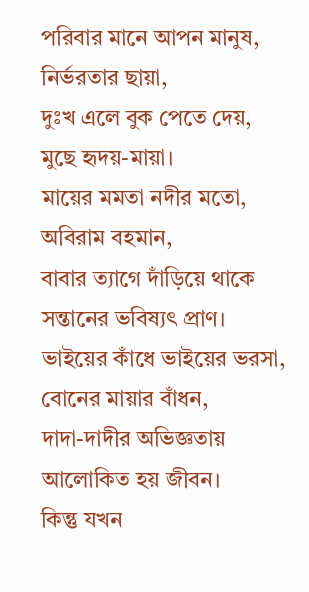পরিবার মানে আপন মানুষ,
নির্ভরতার ছায়া,
দুঃখ এলে বুক পেতে দেয়,
মুছে হৃদয়-মায়া।
মায়ের মমতা নদীর মতো,
অবিরাম বহমান,
বাবার ত্যাগে দাঁড়িয়ে থাকে
সন্তানের ভবিষ্যৎ প্রাণ।
ভাইয়ের কাঁধে ভাইয়ের ভরসা,
বোনের মায়ার বাঁধন,
দাদা-দাদীর অভিজ্ঞতায়
আলোকিত হয় জীবন।
কিন্তু যখন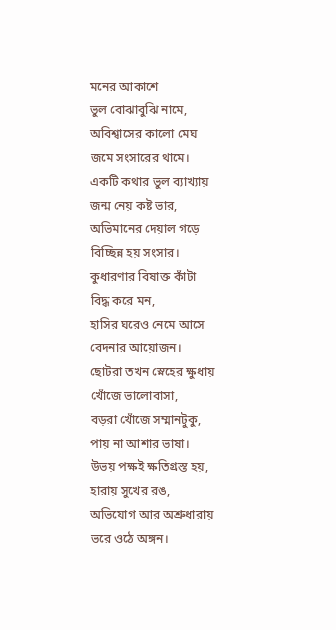মনের আকাশে
ভুল বোঝাবুঝি নামে,
অবিশ্বাসের কালো মেঘ
জমে সংসারের থামে।
একটি কথার ভুল ব্যাখ্যায়
জন্ম নেয় কষ্ট ভার,
অভিমানের দেয়াল গড়ে
বিচ্ছিন্ন হয় সংসার।
কুধারণার বিষাক্ত কাঁটা
বিদ্ধ করে মন,
হাসির ঘরেও নেমে আসে
বেদনার আয়োজন।
ছোটরা তখন স্নেহের ক্ষুধায়
খোঁজে ভালোবাসা,
বড়রা খোঁজে সম্মানটুকু,
পায় না আশার ভাষা।
উভয় পক্ষই ক্ষতিগ্রস্ত হয়,
হারায় সুখের রঙ,
অভিযোগ আর অশ্রুধারায়
ভরে ওঠে অঙ্গন।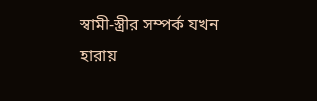স্বামী-স্ত্রীর সম্পর্ক যখন
হারায়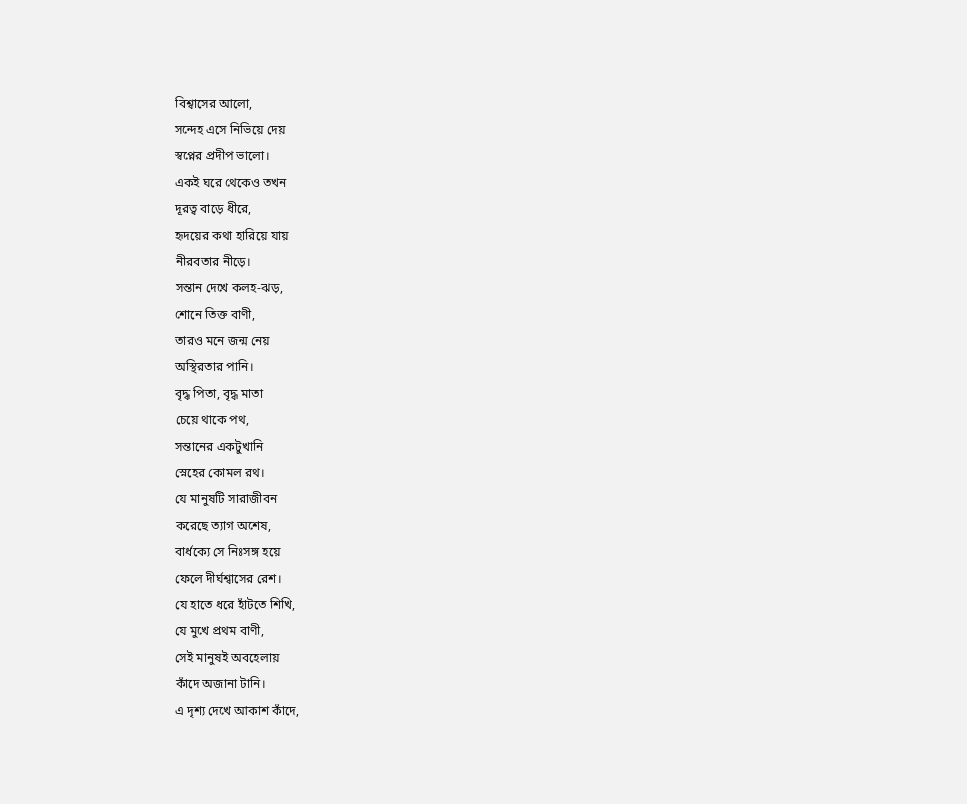বিশ্বাসের আলো,
সন্দেহ এসে নিভিয়ে দেয়
স্বপ্নের প্রদীপ ভালো।
একই ঘরে থেকেও তখন
দূরত্ব বাড়ে ধীরে,
হৃদয়ের কথা হারিয়ে যায়
নীরবতার নীড়ে।
সন্তান দেখে কলহ-ঝড়,
শোনে তিক্ত বাণী,
তারও মনে জন্ম নেয়
অস্থিরতার পানি।
বৃদ্ধ পিতা, বৃদ্ধ মাতা
চেয়ে থাকে পথ,
সন্তানের একটুখানি
স্নেহের কোমল রথ।
যে মানুষটি সারাজীবন
করেছে ত্যাগ অশেষ,
বার্ধক্যে সে নিঃসঙ্গ হয়ে
ফেলে দীর্ঘশ্বাসের রেশ।
যে হাতে ধরে হাঁটতে শিখি,
যে মুখে প্রথম বাণী,
সেই মানুষই অবহেলায়
কাঁদে অজানা টানি।
এ দৃশ্য দেখে আকাশ কাঁদে,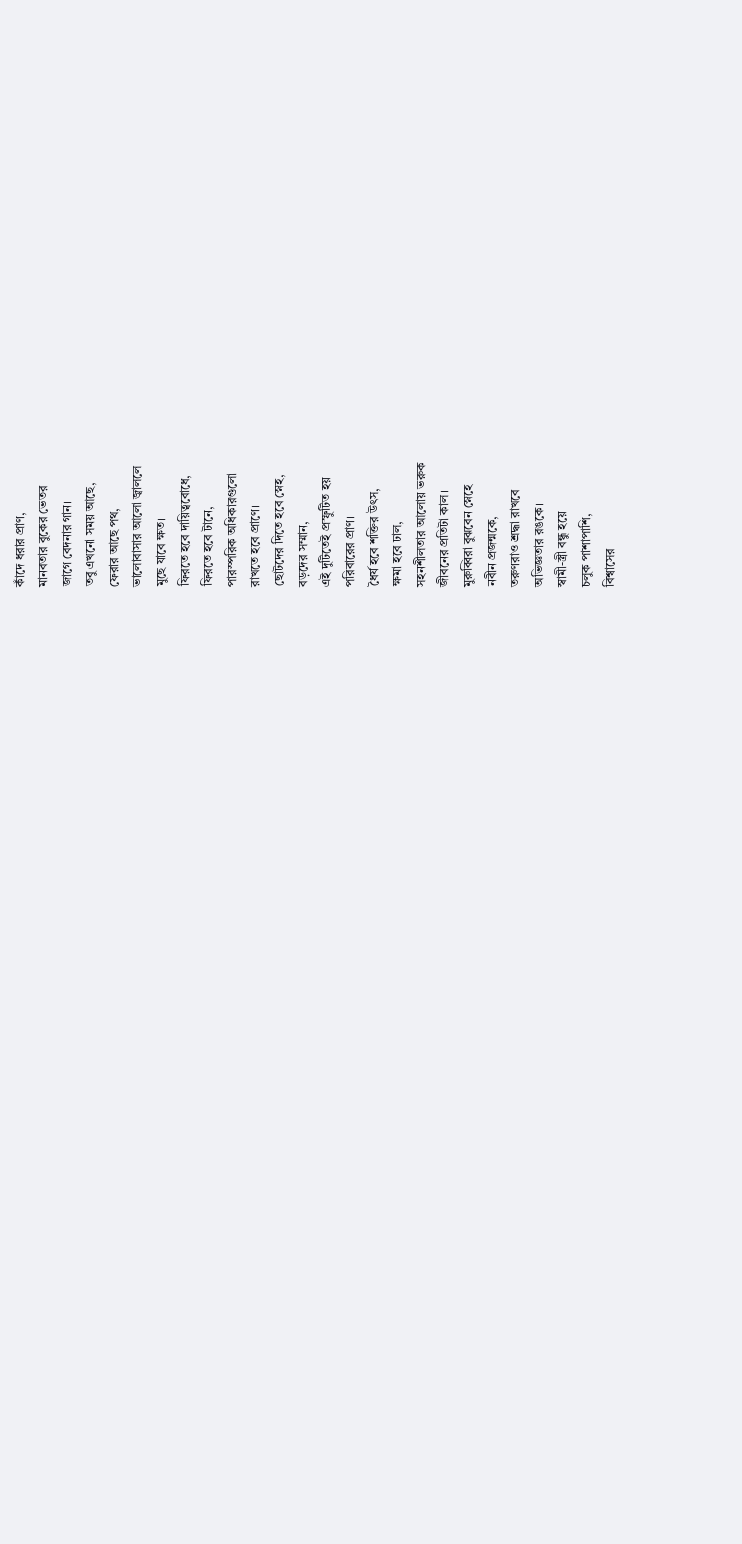কাঁদে ধরার প্রাণ,
মানবতার বুকের ভেতর
জাগে বেদনার গান।
তবু এখনো সময় আছে,
ফেরার আছে পথ,
ভালোবাসার আলো জ্বাললে
মুছে যাবে ক্ষত।
ফিরতে হবে দায়িত্ববোধে,
ফিরতে হবে টানে,
পারস্পরিক অধিকারগুলো
রাখতে হবে প্রাণে।
ছোটদের দিতে হবে স্নেহ,
বড়দের সম্মান,
এই দুটিতেই প্রস্ফুটিত হয়
পরিবারের প্রাণ।
ধৈর্য হবে শক্তির উৎস,
ক্ষমা হবে ঢাল,
সহনশীলতার আলোয় ভরুক
জীবনের প্রতিটা কাল।
মুরুব্বিরা বুঝবেন স্নেহে
নবীন প্রজন্মকে,
তরুণরাও শ্রদ্ধা রাখবে
অভিজ্ঞতার রঙকে।
স্বামী-স্ত্রী বন্ধু হয়ে
চলুক পাশাপাশি,
বিশ্বাসের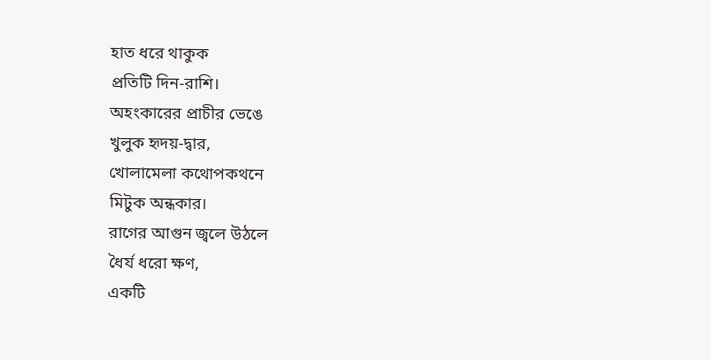হাত ধরে থাকুক
প্রতিটি দিন-রাশি।
অহংকারের প্রাচীর ভেঙে
খুলুক হৃদয়-দ্বার,
খোলামেলা কথোপকথনে
মিটুক অন্ধকার।
রাগের আগুন জ্বলে উঠলে
ধৈর্য ধরো ক্ষণ,
একটি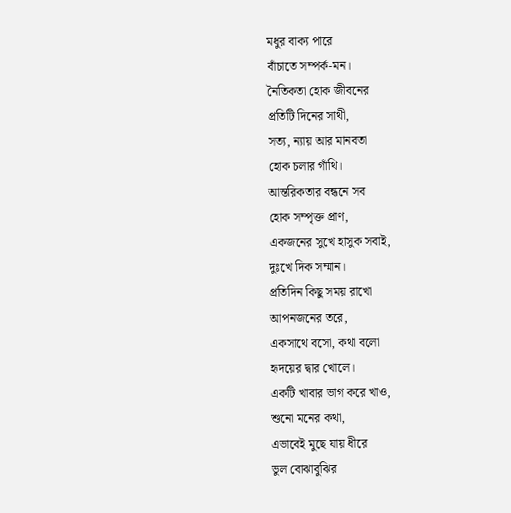মধুর বাক্য পারে
বাঁচাতে সম্পর্ক-মন।
নৈতিকতা হোক জীবনের
প্রতিটি দিনের সাথী,
সত্য, ন্যায় আর মানবতা
হোক চলার গাঁথি।
আন্তরিকতার বন্ধনে সব
হোক সম্পৃক্ত প্রাণ,
একজনের সুখে হাসুক সবাই,
দুঃখে দিক সম্মান।
প্রতিদিন কিছু সময় রাখো
আপনজনের তরে,
একসাথে বসো, কথা বলো
হৃদয়ের দ্বার খোলে।
একটি খাবার ভাগ করে খাও,
শুনো মনের কথা,
এভাবেই মুছে যায় ধীরে
ভুল বোঝাবুঝির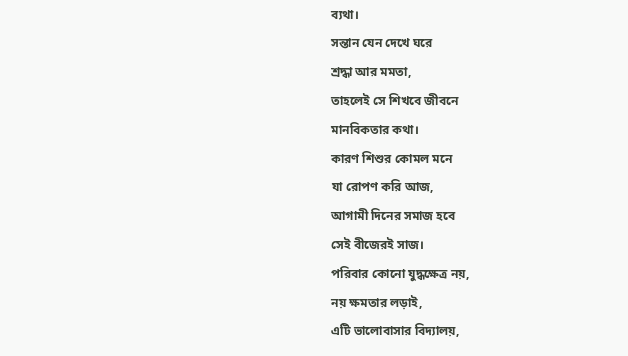ব্যথা।
সন্তান যেন দেখে ঘরে
শ্রদ্ধা আর মমতা,
তাহলেই সে শিখবে জীবনে
মানবিকতার কথা।
কারণ শিশুর কোমল মনে
যা রোপণ করি আজ,
আগামী দিনের সমাজ হবে
সেই বীজেরই সাজ।
পরিবার কোনো যুদ্ধক্ষেত্র নয়,
নয় ক্ষমতার লড়াই,
এটি ভালোবাসার বিদ্যালয়,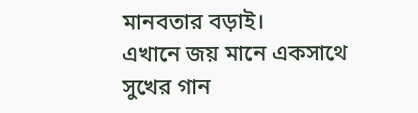মানবতার বড়াই।
এখানে জয় মানে একসাথে
সুখের গান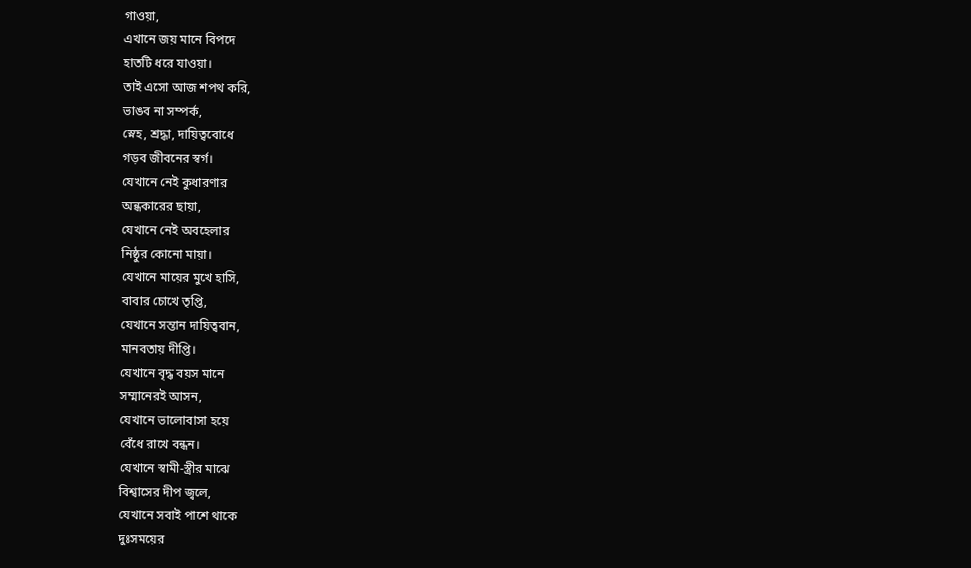গাওয়া,
এখানে জয় মানে বিপদে
হাতটি ধরে যাওয়া।
তাই এসো আজ শপথ করি,
ভাঙব না সম্পর্ক,
স্নেহ, শ্রদ্ধা, দায়িত্ববোধে
গড়ব জীবনের স্বর্গ।
যেখানে নেই কুধারণার
অন্ধকারের ছায়া,
যেখানে নেই অবহেলার
নিষ্ঠুর কোনো মায়া।
যেখানে মায়ের মুখে হাসি,
বাবার চোখে তৃপ্তি,
যেখানে সন্তান দায়িত্ববান,
মানবতায় দীপ্তি।
যেখানে বৃদ্ধ বয়স মানে
সম্মানেরই আসন,
যেখানে ভালোবাসা হয়ে
বেঁধে রাখে বন্ধন।
যেখানে স্বামী-স্ত্রীর মাঝে
বিশ্বাসের দীপ জ্বলে,
যেখানে সবাই পাশে থাকে
দুঃসময়ের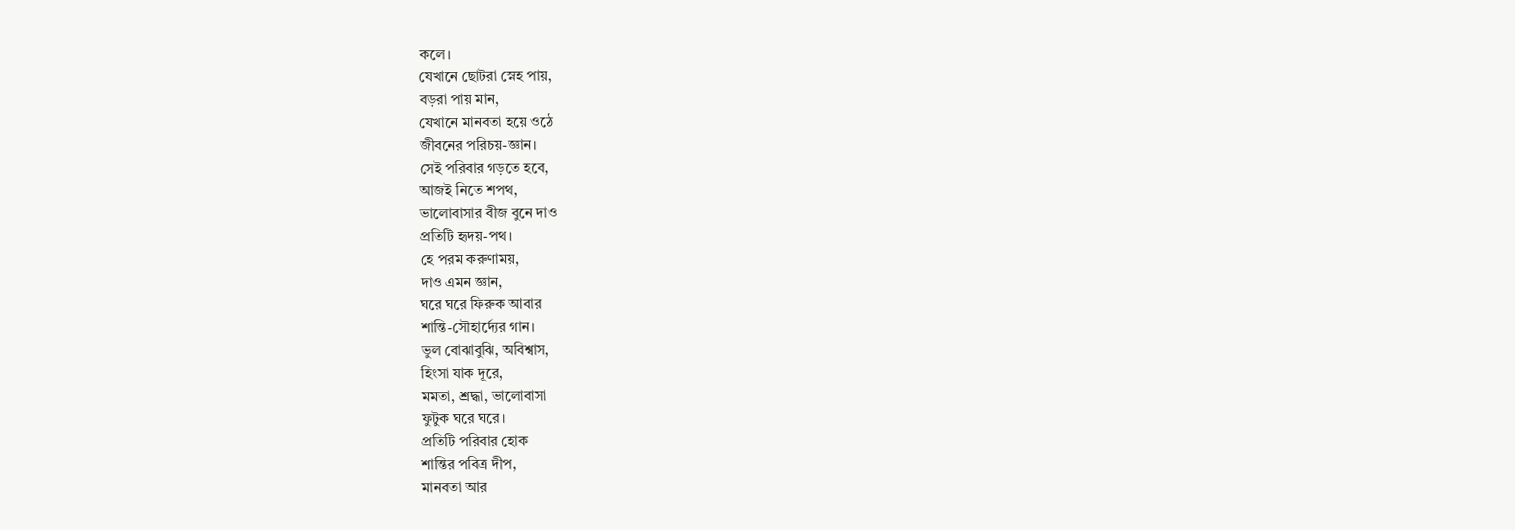কলে।
যেখানে ছোটরা স্নেহ পায়,
বড়রা পায় মান,
যেখানে মানবতা হয়ে ওঠে
জীবনের পরিচয়-জ্ঞান।
সেই পরিবার গড়তে হবে,
আজই নিতে শপথ,
ভালোবাসার বীজ বুনে দাও
প্রতিটি হৃদয়-পথ।
হে পরম করুণাময়,
দাও এমন জ্ঞান,
ঘরে ঘরে ফিরুক আবার
শান্তি-সৌহার্দ্যের গান।
ভুল বোঝাবুঝি, অবিশ্বাস,
হিংসা যাক দূরে,
মমতা, শ্রদ্ধা, ভালোবাসা
ফুটুক ঘরে ঘরে।
প্রতিটি পরিবার হোক
শান্তির পবিত্র দীপ,
মানবতা আর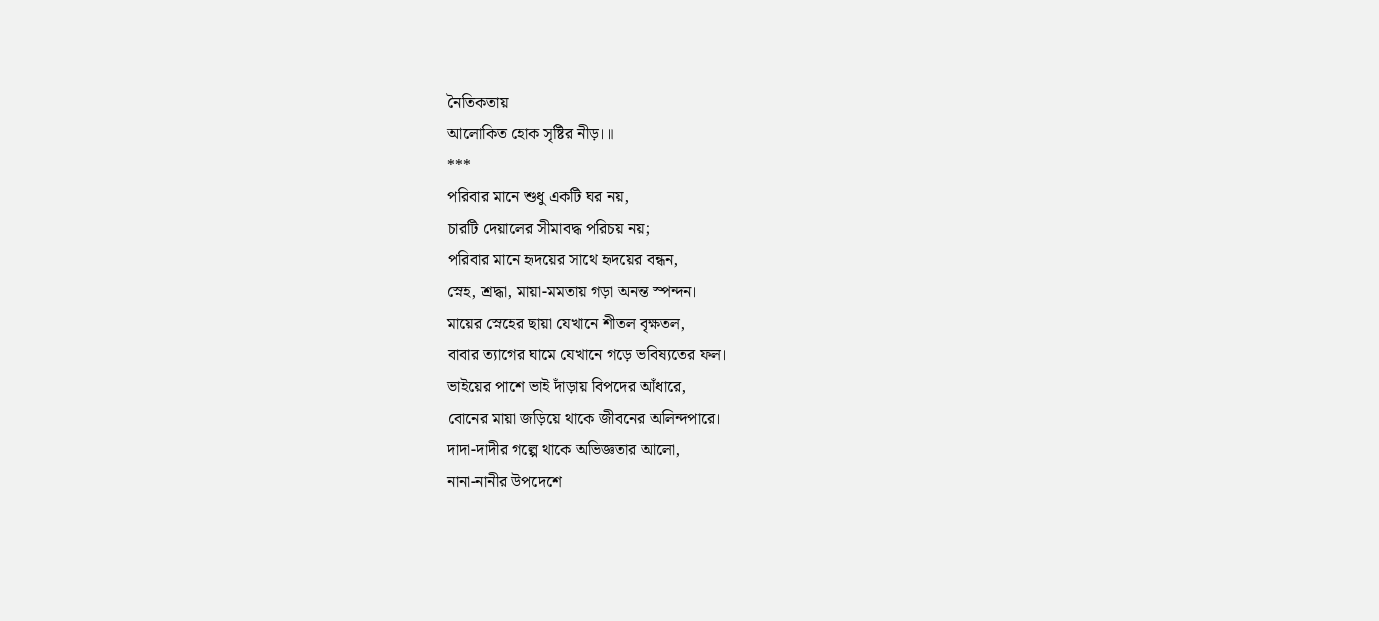নৈতিকতায়
আলোকিত হোক সৃষ্টির নীড়।॥
***
পরিবার মানে শুধু একটি ঘর নয়,
চারটি দেয়ালের সীমাবদ্ধ পরিচয় নয়;
পরিবার মানে হৃদয়ের সাথে হৃদয়ের বন্ধন,
স্নেহ, শ্রদ্ধা, মায়া-মমতায় গড়া অনন্ত স্পন্দন।
মায়ের স্নেহের ছায়া যেখানে শীতল বৃক্ষতল,
বাবার ত্যাগের ঘামে যেখানে গড়ে ভবিষ্যতের ফল।
ভাইয়ের পাশে ভাই দাঁড়ায় বিপদের আঁধারে,
বোনের মায়া জড়িয়ে থাকে জীবনের অলিন্দপারে।
দাদা-দাদীর গল্পে থাকে অভিজ্ঞতার আলো,
নানা-নানীর উপদেশে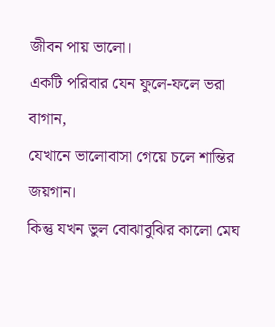জীবন পায় ভালো।
একটি পরিবার যেন ফুলে-ফলে ভরা বাগান,
যেখানে ভালোবাসা গেয়ে চলে শান্তির জয়গান।
কিন্তু যখন ভুল বোঝাবুঝির কালো মেঘ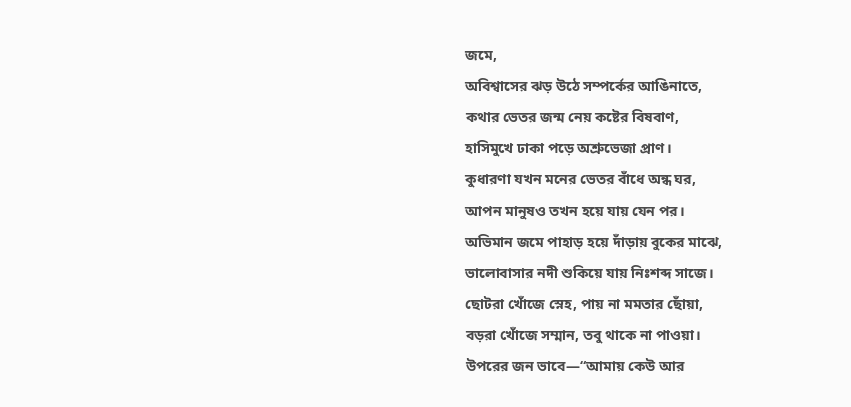জমে,
অবিশ্বাসের ঝড় উঠে সম্পর্কের আঙিনাতে,
কথার ভেতর জন্ম নেয় কষ্টের বিষবাণ,
হাসিমুখে ঢাকা পড়ে অশ্রুভেজা প্রাণ।
কুধারণা যখন মনের ভেতর বাঁধে অন্ধ ঘর,
আপন মানুষও তখন হয়ে যায় যেন পর।
অভিমান জমে পাহাড় হয়ে দাঁড়ায় বুকের মাঝে,
ভালোবাসার নদী শুকিয়ে যায় নিঃশব্দ সাজে।
ছোটরা খোঁজে স্নেহ, পায় না মমতার ছোঁয়া,
বড়রা খোঁজে সম্মান, তবু থাকে না পাওয়া।
উপরের জন ভাবে—“আমায় কেউ আর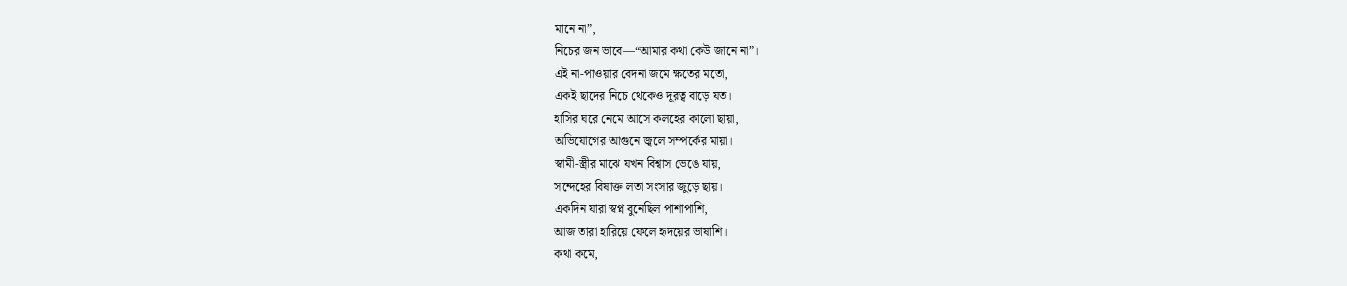মানে না”,
নিচের জন ভাবে—“আমার কথা কেউ জানে না”।
এই না-পাওয়ার বেদনা জমে ক্ষতের মতো,
একই ছাদের নিচে থেকেও দূরত্ব বাড়ে যত।
হাসির ঘরে নেমে আসে কলহের কালো ছায়া,
অভিযোগের আগুনে জ্বলে সম্পর্কের মায়া।
স্বামী-স্ত্রীর মাঝে যখন বিশ্বাস ভেঙে যায়,
সন্দেহের বিষাক্ত লতা সংসার জুড়ে ছায়।
একদিন যারা স্বপ্ন বুনেছিল পাশাপাশি,
আজ তারা হারিয়ে ফেলে হৃদয়ের ভাষাশি।
কথা কমে,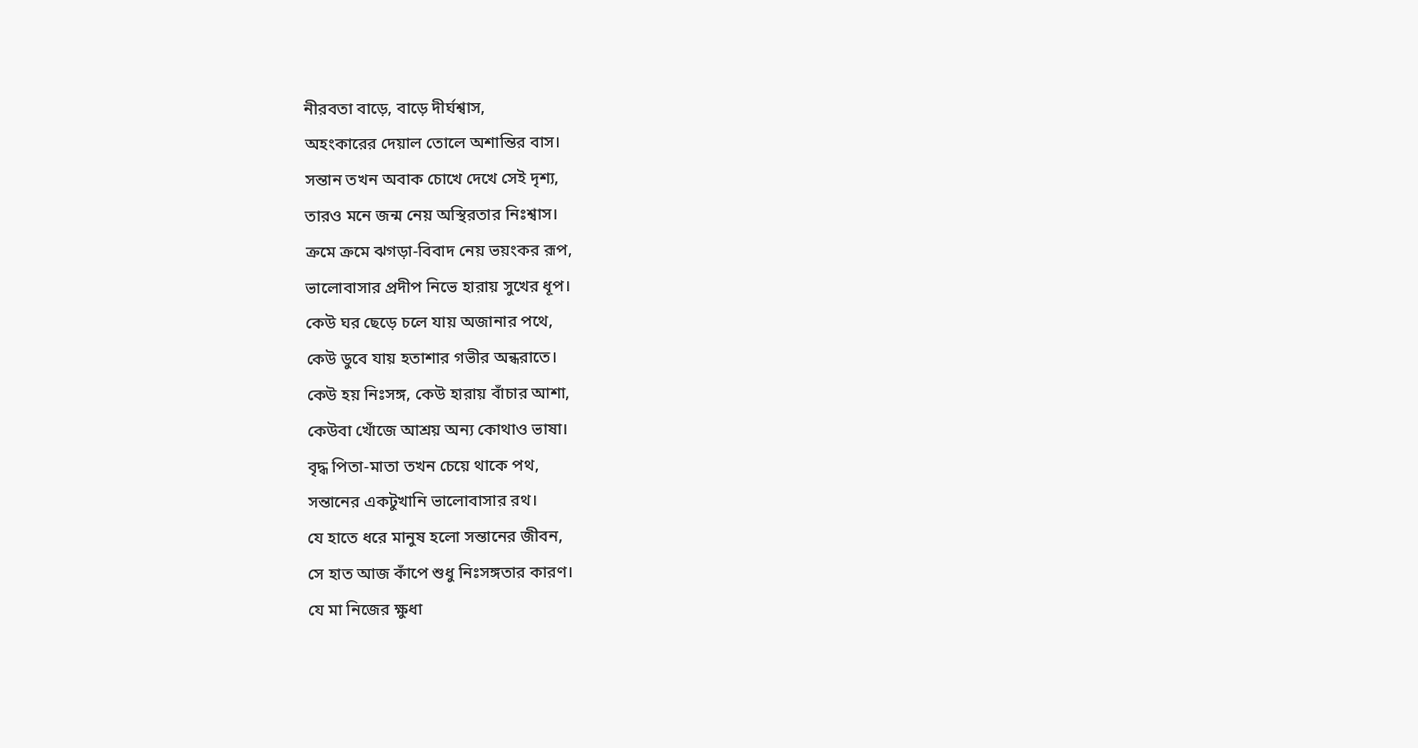নীরবতা বাড়ে, বাড়ে দীর্ঘশ্বাস,
অহংকারের দেয়াল তোলে অশান্তির বাস।
সন্তান তখন অবাক চোখে দেখে সেই দৃশ্য,
তারও মনে জন্ম নেয় অস্থিরতার নিঃশ্বাস।
ক্রমে ক্রমে ঝগড়া-বিবাদ নেয় ভয়ংকর রূপ,
ভালোবাসার প্রদীপ নিভে হারায় সুখের ধূপ।
কেউ ঘর ছেড়ে চলে যায় অজানার পথে,
কেউ ডুবে যায় হতাশার গভীর অন্ধরাতে।
কেউ হয় নিঃসঙ্গ, কেউ হারায় বাঁচার আশা,
কেউবা খোঁজে আশ্রয় অন্য কোথাও ভাষা।
বৃদ্ধ পিতা-মাতা তখন চেয়ে থাকে পথ,
সন্তানের একটুখানি ভালোবাসার রথ।
যে হাতে ধরে মানুষ হলো সন্তানের জীবন,
সে হাত আজ কাঁপে শুধু নিঃসঙ্গতার কারণ।
যে মা নিজের ক্ষুধা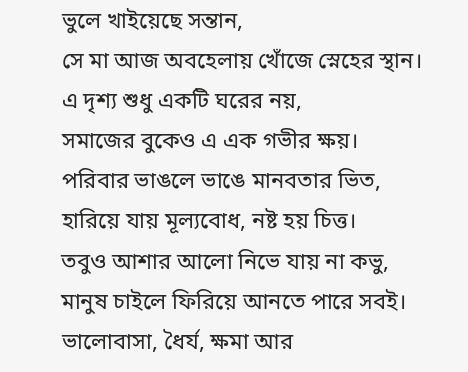ভুলে খাইয়েছে সন্তান,
সে মা আজ অবহেলায় খোঁজে স্নেহের স্থান।
এ দৃশ্য শুধু একটি ঘরের নয়,
সমাজের বুকেও এ এক গভীর ক্ষয়।
পরিবার ভাঙলে ভাঙে মানবতার ভিত,
হারিয়ে যায় মূল্যবোধ, নষ্ট হয় চিত্ত।
তবুও আশার আলো নিভে যায় না কভু,
মানুষ চাইলে ফিরিয়ে আনতে পারে সবই।
ভালোবাসা, ধৈর্য, ক্ষমা আর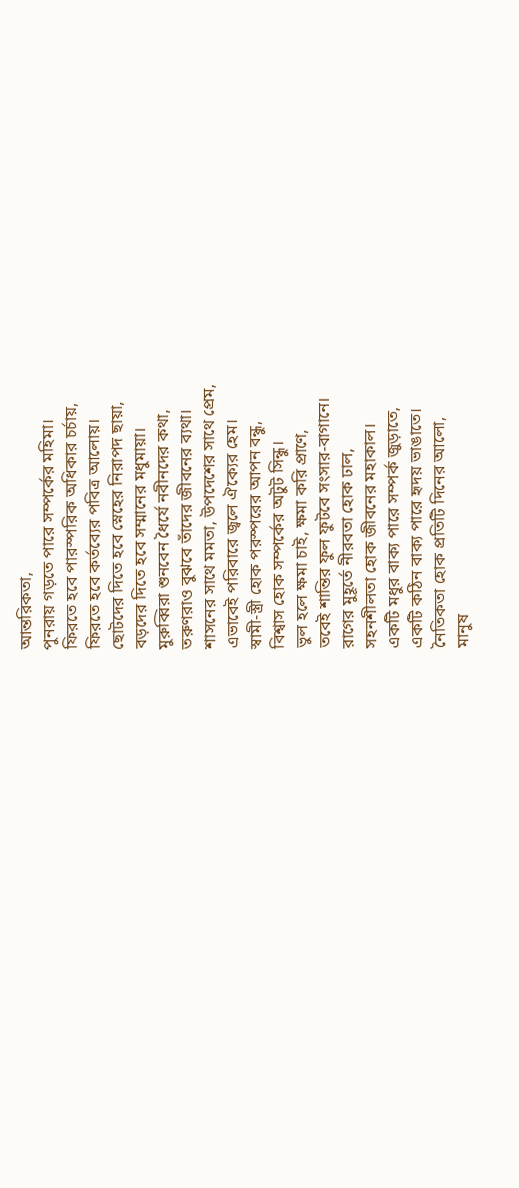আন্তরিকতা,
পুনরায় গড়তে পারে সম্পর্কের মহিমা।
ফিরতে হবে পারস্পরিক অধিকার চর্চায়,
ফিরতে হবে কর্তব্যের পবিত্র আলোয়।
ছোটদের দিতে হবে স্নেহের নিরাপদ ছায়া,
বড়দের দিতে হবে সম্মানের মধুমায়া।
মুরুব্বিরা শুনবেন ধৈর্যে নবীনদের কথা,
তরুণরাও বুঝবে তাঁদের জীবনের ব্যথা।
শাসনের সাথে মমতা, উপদেশের সাথে প্রেম,
এভাবেই পরিবারে জ্বলে ঐক্যের হেম।
স্বামী-স্ত্রী হোক পরস্পরের আপন বন্ধু,
বিশ্বাস হোক সম্পর্কের অটুট সিন্ধু।
ভুল হলে ক্ষমা চাই, ক্ষমা করি প্রাণে,
তবেই শান্তির ফুল ফুটবে সংসার-বাগানে।
রাগের মুহূর্তে নীরবতা হোক ঢাল,
সহনশীলতা হোক জীবনের মহাকাল।
একটি মধুর বাক্য পারে সম্পর্ক জুড়াতে,
একটি কঠিন বাক্য পারে হৃদয় ভাঙাতে।
নৈতিকতা হোক প্রতিটি দিনের আলো,
মানুষ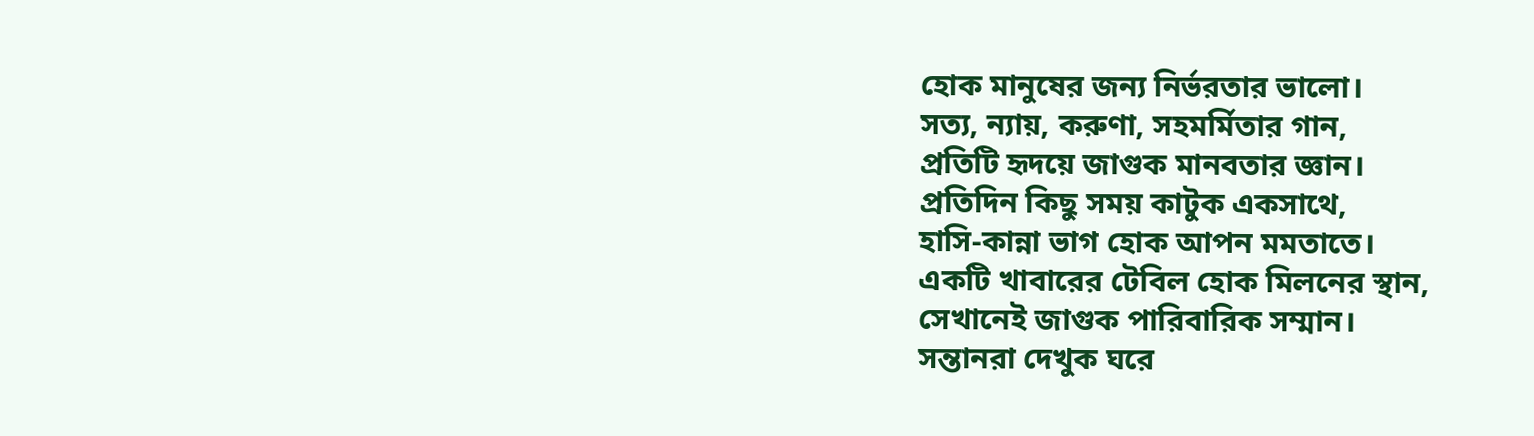হোক মানুষের জন্য নির্ভরতার ভালো।
সত্য, ন্যায়, করুণা, সহমর্মিতার গান,
প্রতিটি হৃদয়ে জাগুক মানবতার জ্ঞান।
প্রতিদিন কিছু সময় কাটুক একসাথে,
হাসি-কান্না ভাগ হোক আপন মমতাতে।
একটি খাবারের টেবিল হোক মিলনের স্থান,
সেখানেই জাগুক পারিবারিক সম্মান।
সন্তানরা দেখুক ঘরে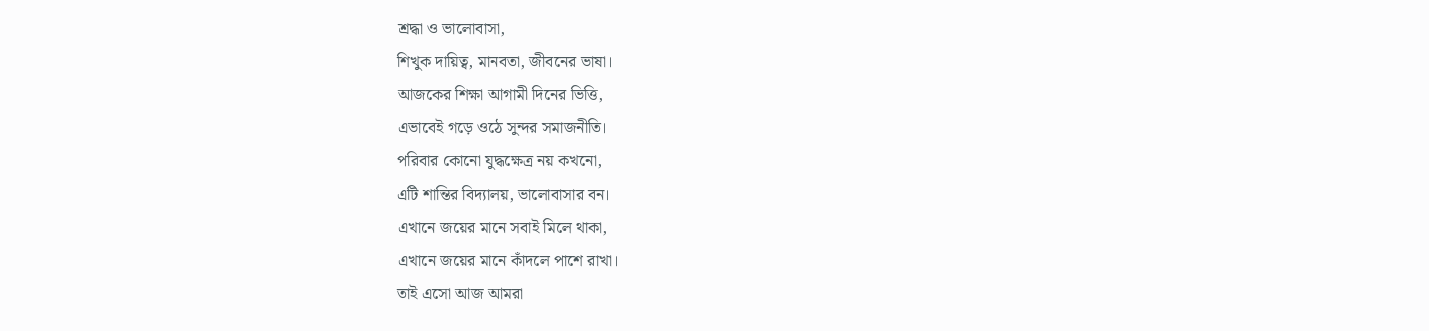শ্রদ্ধা ও ভালোবাসা,
শিখুক দায়িত্ব, মানবতা, জীবনের ভাষা।
আজকের শিক্ষা আগামী দিনের ভিত্তি,
এভাবেই গড়ে ওঠে সুন্দর সমাজনীতি।
পরিবার কোনো যুদ্ধক্ষেত্র নয় কখনো,
এটি শান্তির বিদ্যালয়, ভালোবাসার বন।
এখানে জয়ের মানে সবাই মিলে থাকা,
এখানে জয়ের মানে কাঁদলে পাশে রাখা।
তাই এসো আজ আমরা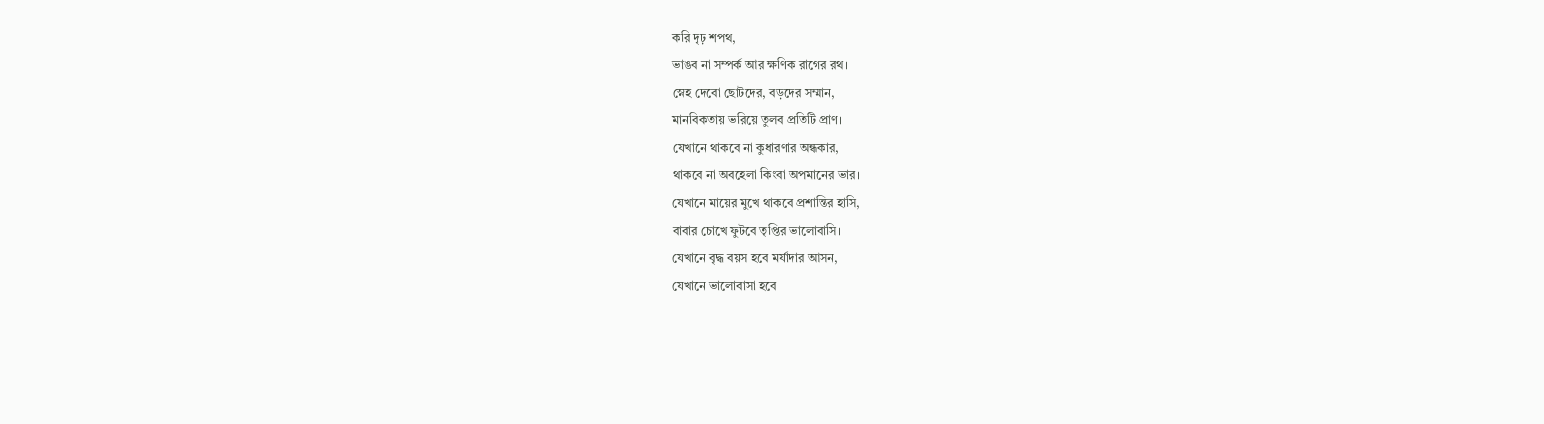করি দৃঢ় শপথ,
ভাঙব না সম্পর্ক আর ক্ষণিক রাগের রথ।
স্নেহ দেবো ছোটদের, বড়দের সম্মান,
মানবিকতায় ভরিয়ে তুলব প্রতিটি প্রাণ।
যেখানে থাকবে না কুধারণার অন্ধকার,
থাকবে না অবহেলা কিংবা অপমানের ভার।
যেখানে মায়ের মুখে থাকবে প্রশান্তির হাসি,
বাবার চোখে ফুটবে তৃপ্তির ভালোবাসি।
যেখানে বৃদ্ধ বয়স হবে মর্যাদার আসন,
যেখানে ভালোবাসা হবে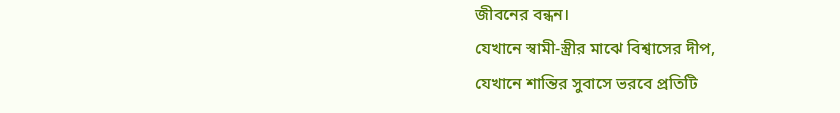জীবনের বন্ধন।
যেখানে স্বামী-স্ত্রীর মাঝে বিশ্বাসের দীপ,
যেখানে শান্তির সুবাসে ভরবে প্রতিটি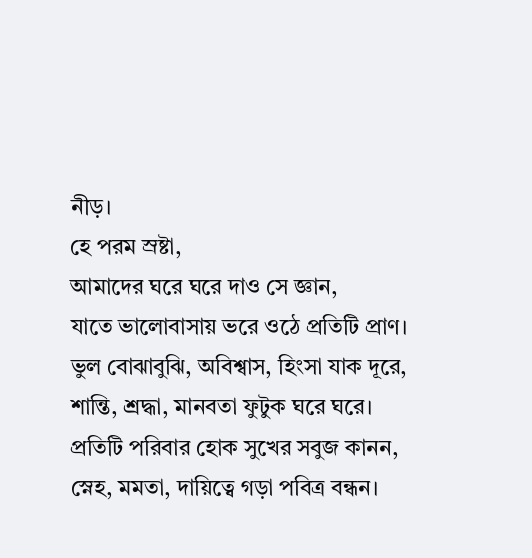নীড়।
হে পরম স্রষ্টা,
আমাদের ঘরে ঘরে দাও সে জ্ঞান,
যাতে ভালোবাসায় ভরে ওঠে প্রতিটি প্রাণ।
ভুল বোঝাবুঝি, অবিশ্বাস, হিংসা যাক দূরে,
শান্তি, শ্রদ্ধা, মানবতা ফুটুক ঘরে ঘরে।
প্রতিটি পরিবার হোক সুখের সবুজ কানন,
স্নেহ, মমতা, দায়িত্বে গড়া পবিত্র বন্ধন।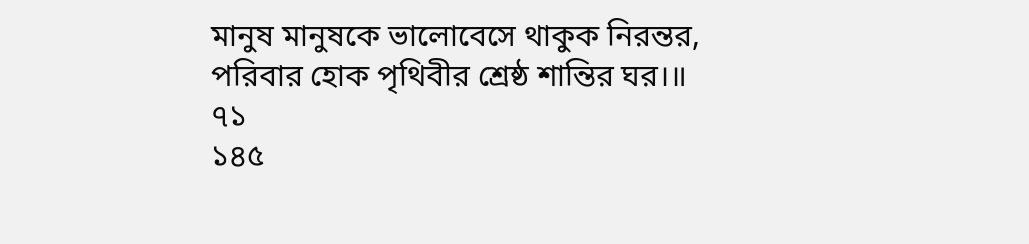মানুষ মানুষকে ভালোবেসে থাকুক নিরন্তর,
পরিবার হোক পৃথিবীর শ্রেষ্ঠ শান্তির ঘর।॥
৭১
১৪৫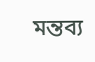মন্তব্য